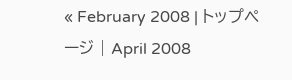« February 2008 | トップページ | April 2008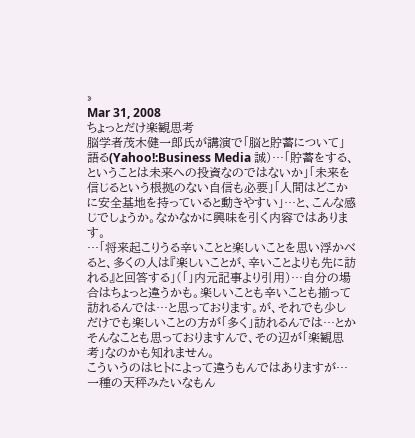»
Mar 31, 2008
ちょっとだけ楽観思考
脳学者茂木健一郎氏が講演で「脳と貯蓄について」語る(Yahoo!:Business Media 誠)…「貯蓄をする、ということは未来への投資なのではないか」「未来を信じるという根拠のない自信も必要」「人間はどこかに安全基地を持っていると動きやすい」…と、こんな感じでしょうか。なかなかに興味を引く内容ではあります。
…「将来起こりうる辛いことと楽しいことを思い浮かべると、多くの人は『楽しいことが、辛いことよりも先に訪れる』と回答する」(「」内元記事より引用)…自分の場合はちょっと違うかも。楽しいことも辛いことも揃って訪れるんでは…と思っております。が、それでも少しだけでも楽しいことの方が「多く」訪れるんでは…とかそんなことも思っておりますんで、その辺が「楽観思考」なのかも知れません。
こういうのはヒトによって違うもんではありますが…一種の天秤みたいなもん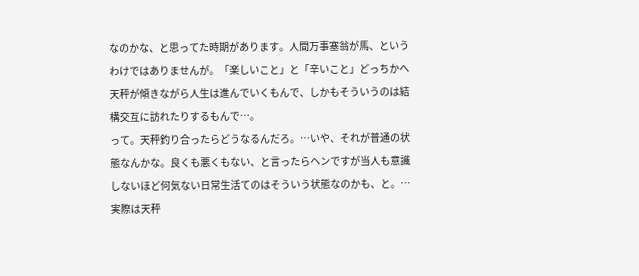なのかな、と思ってた時期があります。人間万事塞翁が馬、というわけではありませんが。「楽しいこと」と「辛いこと」どっちかへ天秤が傾きながら人生は進んでいくもんで、しかもそういうのは結構交互に訪れたりするもんで…。
って。天秤釣り合ったらどうなるんだろ。…いや、それが普通の状態なんかな。良くも悪くもない、と言ったらヘンですが当人も意識しないほど何気ない日常生活てのはそういう状態なのかも、と。…実際は天秤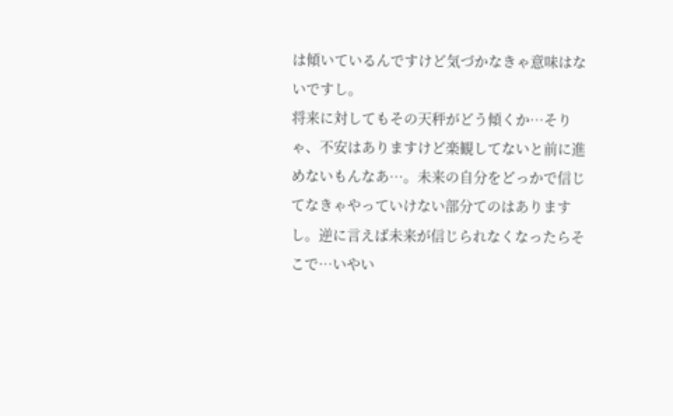は傾いているんですけど気づかなきゃ意味はないですし。
将来に対してもその天秤がどう傾くか…そりゃ、不安はありますけど楽観してないと前に進めないもんなあ…。未来の自分をどっかで信じてなきゃやっていけない部分てのはありますし。逆に言えば未来が信じられなくなったらそこで…いやい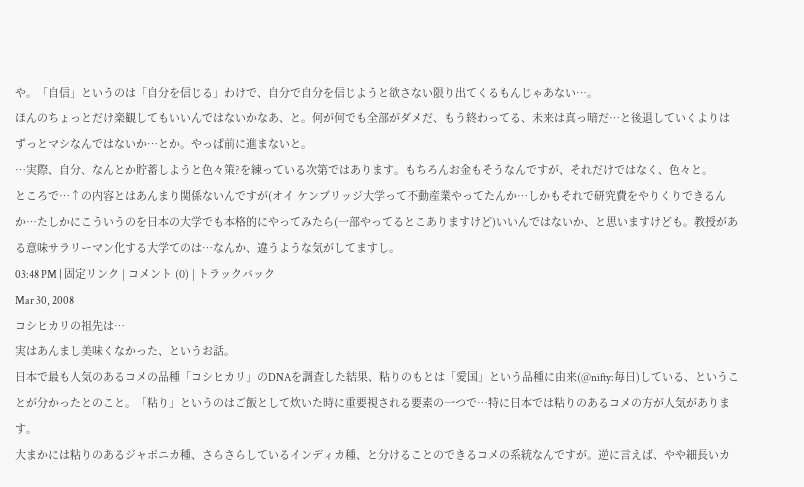や。「自信」というのは「自分を信じる」わけで、自分で自分を信じようと欲さない限り出てくるもんじゃあない…。
ほんのちょっとだけ楽観してもいいんではないかなあ、と。何が何でも全部がダメだ、もう終わってる、未来は真っ暗だ…と後退していくよりはずっとマシなんではないか…とか。やっぱ前に進まないと。
…実際、自分、なんとか貯蓄しようと色々策?を練っている次第ではあります。もちろんお金もそうなんですが、それだけではなく、色々と。
ところで…↑の内容とはあんまり関係ないんですが(オイ ケンブリッジ大学って不動産業やってたんか…しかもそれで研究費をやりくりできるんか…たしかにこういうのを日本の大学でも本格的にやってみたら(一部やってるとこありますけど)いいんではないか、と思いますけども。教授がある意味サラリーマン化する大学てのは…なんか、違うような気がしてますし。
03:48 PM | 固定リンク | コメント (0) | トラックバック
Mar 30, 2008
コシヒカリの祖先は…
実はあんまし美味くなかった、というお話。
日本で最も人気のあるコメの品種「コシヒカリ」のDNAを調査した結果、粘りのもとは「愛国」という品種に由来(@nifty:毎日)している、ということが分かったとのこと。「粘り」というのはご飯として炊いた時に重要視される要素の一つで…特に日本では粘りのあるコメの方が人気があります。
大まかには粘りのあるジャポニカ種、さらさらしているインディカ種、と分けることのできるコメの系統なんですが。逆に言えば、やや細長いカ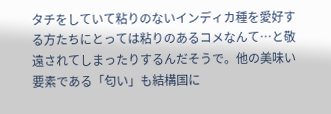タチをしていて粘りのないインディカ種を愛好する方たちにとっては粘りのあるコメなんて…と敬遠されてしまったりするんだそうで。他の美味い要素である「匂い」も結構国に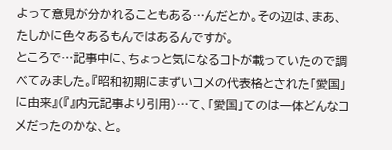よって意見が分かれることもある…んだとか。その辺は、まあ、たしかに色々あるもんではあるんですが。
ところで…記事中に、ちょっと気になるコトが載っていたので調べてみました。『昭和初期にまずいコメの代表格とされた「愛国」に由来』(『』内元記事より引用)…て、「愛国」てのは一体どんなコメだったのかな、と。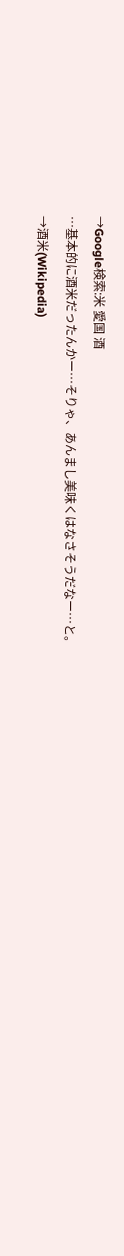→Google検索:米 愛国 酒
…基本的に酒米だったんかー…そりゃ、あんまし美味くはなさそうだなー…と。
→酒米(Wikipedia)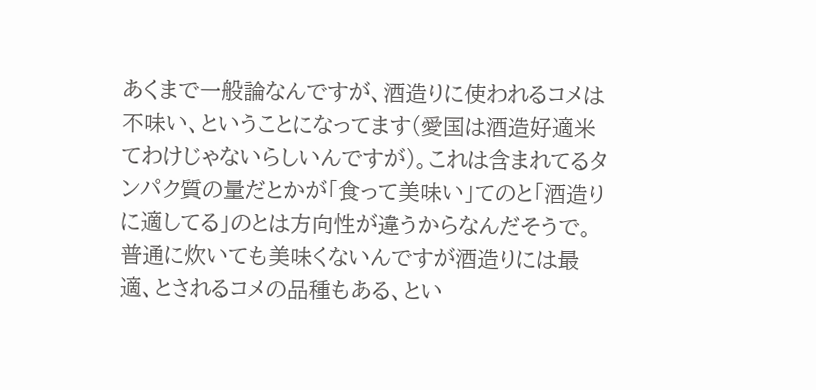あくまで一般論なんですが、酒造りに使われるコメは不味い、ということになってます(愛国は酒造好適米てわけじゃないらしいんですが)。これは含まれてるタンパク質の量だとかが「食って美味い」てのと「酒造りに適してる」のとは方向性が違うからなんだそうで。普通に炊いても美味くないんですが酒造りには最適、とされるコメの品種もある、とい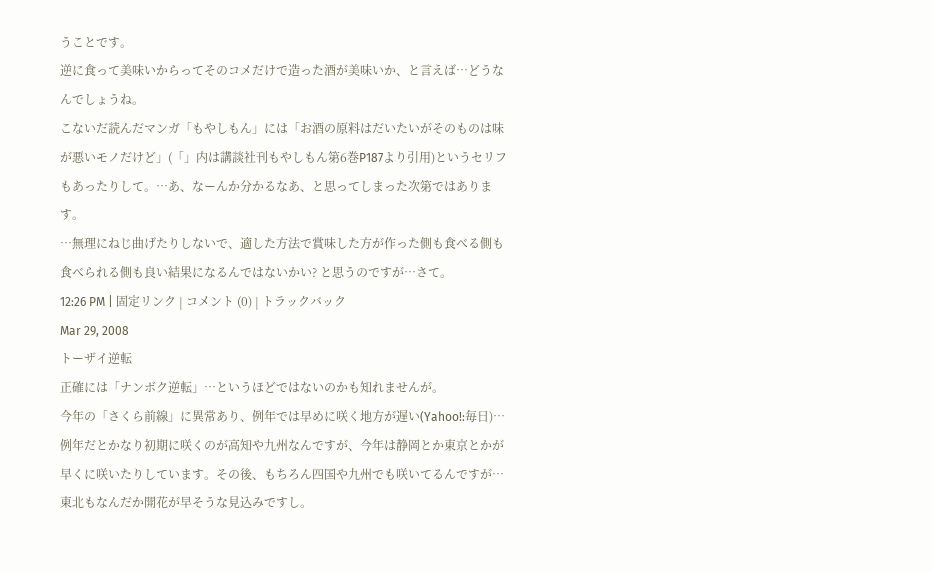うことです。
逆に食って美味いからってそのコメだけで造った酒が美味いか、と言えば…どうなんでしょうね。
こないだ読んだマンガ「もやしもん」には「お酒の原料はだいたいがそのものは味が悪いモノだけど」(「」内は講談社刊もやしもん第6巻P187より引用)というセリフもあったりして。…あ、なーんか分かるなあ、と思ってしまった次第ではあります。
…無理にねじ曲げたりしないで、適した方法で賞味した方が作った側も食べる側も食べられる側も良い結果になるんではないかい? と思うのですが…さて。
12:26 PM | 固定リンク | コメント (0) | トラックバック
Mar 29, 2008
トーザイ逆転
正確には「ナンボク逆転」…というほどではないのかも知れませんが。
今年の「さくら前線」に異常あり、例年では早めに咲く地方が遅い(Yahoo!:毎日)…例年だとかなり初期に咲くのが高知や九州なんですが、今年は静岡とか東京とかが早くに咲いたりしています。その後、もちろん四国や九州でも咲いてるんですが…東北もなんだか開花が早そうな見込みですし。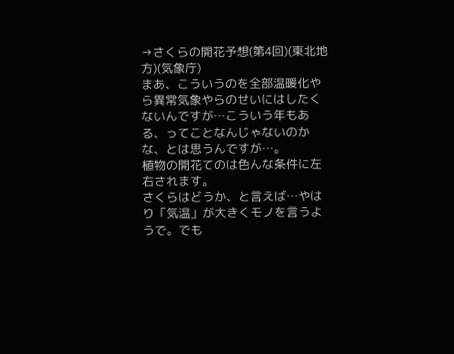→さくらの開花予想(第4回)(東北地方)(気象庁)
まあ、こういうのを全部温暖化やら異常気象やらのせいにはしたくないんですが…こういう年もある、ってことなんじゃないのかな、とは思うんですが…。
植物の開花てのは色んな条件に左右されます。
さくらはどうか、と言えば…やはり「気温」が大きくモノを言うようで。でも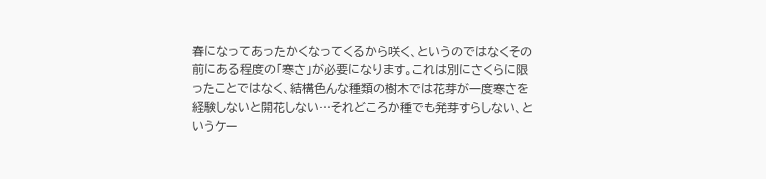春になってあったかくなってくるから咲く、というのではなくその前にある程度の「寒さ」が必要になります。これは別にさくらに限ったことではなく、結構色んな種類の樹木では花芽が一度寒さを経験しないと開花しない…それどころか種でも発芽すらしない、というケー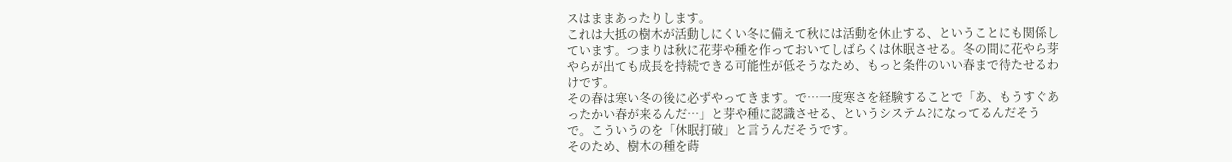スはままあったりします。
これは大抵の樹木が活動しにくい冬に備えて秋には活動を休止する、ということにも関係しています。つまりは秋に花芽や種を作っておいてしばらくは休眠させる。冬の間に花やら芽やらが出ても成長を持続できる可能性が低そうなため、もっと条件のいい春まで待たせるわけです。
その春は寒い冬の後に必ずやってきます。で…一度寒さを経験することで「あ、もうすぐあったかい春が来るんだ…」と芽や種に認識させる、というシステム?になってるんだそうで。こういうのを「休眠打破」と言うんだそうです。
そのため、樹木の種を蒔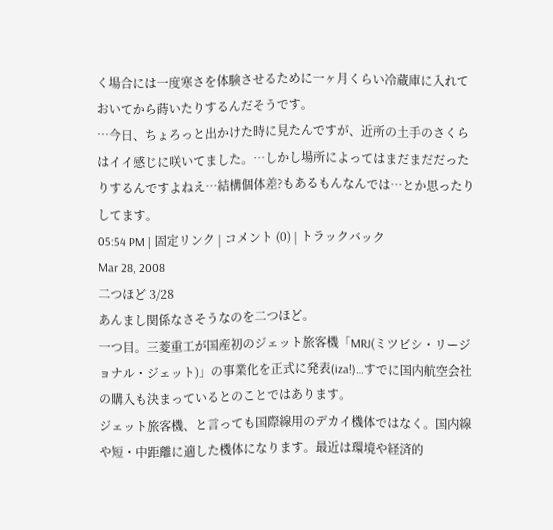く場合には一度寒さを体験させるために一ヶ月くらい冷蔵庫に入れておいてから蒔いたりするんだそうです。
…今日、ちょろっと出かけた時に見たんですが、近所の土手のさくらはイイ感じに咲いてました。…しかし場所によってはまだまだだったりするんですよねえ…結構個体差?もあるもんなんでは…とか思ったりしてます。
05:54 PM | 固定リンク | コメント (0) | トラックバック
Mar 28, 2008
二つほど 3/28
あんまし関係なさそうなのを二つほど。
一つ目。三菱重工が国産初のジェット旅客機「MRJ(ミツビシ・リージョナル・ジェット)」の事業化を正式に発表(iza!)…すでに国内航空会社の購入も決まっているとのことではあります。
ジェット旅客機、と言っても国際線用のデカイ機体ではなく。国内線や短・中距離に適した機体になります。最近は環境や経済的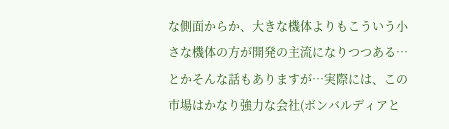な側面からか、大きな機体よりもこういう小さな機体の方が開発の主流になりつつある…とかそんな話もありますが…実際には、この市場はかなり強力な会社(ボンバルディアと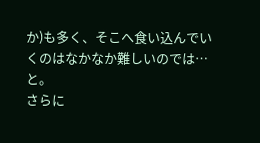か)も多く、そこへ食い込んでいくのはなかなか難しいのでは…と。
さらに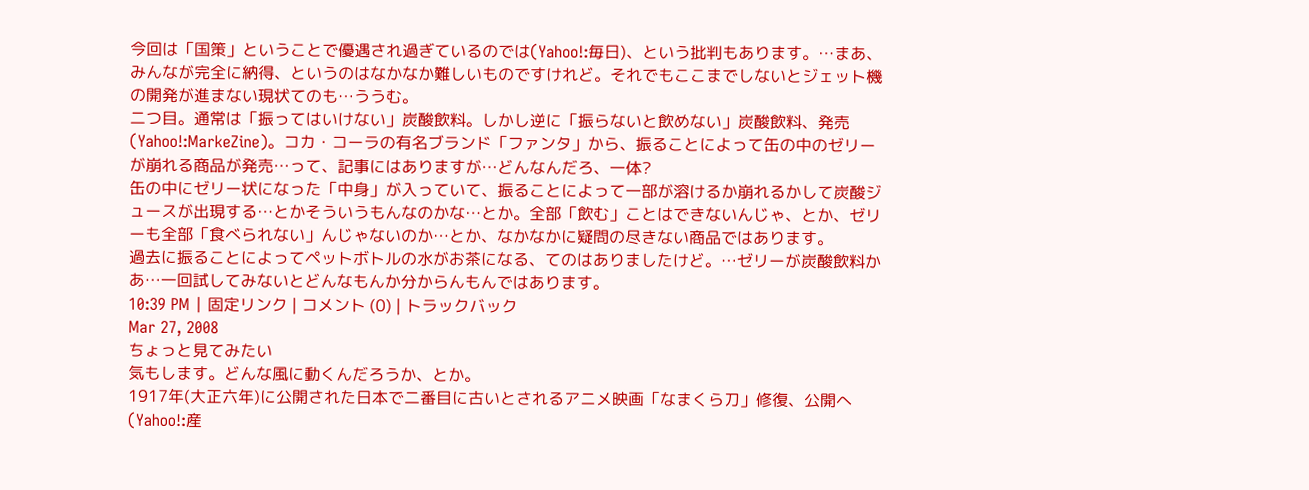今回は「国策」ということで優遇され過ぎているのでは(Yahoo!:毎日)、という批判もあります。…まあ、みんなが完全に納得、というのはなかなか難しいものですけれど。それでもここまでしないとジェット機の開発が進まない現状てのも…ううむ。
二つ目。通常は「振ってはいけない」炭酸飲料。しかし逆に「振らないと飲めない」炭酸飲料、発売(Yahoo!:MarkeZine)。コカ・コーラの有名ブランド「ファンタ」から、振ることによって缶の中のゼリーが崩れる商品が発売…って、記事にはありますが…どんなんだろ、一体?
缶の中にゼリー状になった「中身」が入っていて、振ることによって一部が溶けるか崩れるかして炭酸ジュースが出現する…とかそういうもんなのかな…とか。全部「飲む」ことはできないんじゃ、とか、ゼリーも全部「食べられない」んじゃないのか…とか、なかなかに疑問の尽きない商品ではあります。
過去に振ることによってペットボトルの水がお茶になる、てのはありましたけど。…ゼリーが炭酸飲料かあ…一回試してみないとどんなもんか分からんもんではあります。
10:39 PM | 固定リンク | コメント (0) | トラックバック
Mar 27, 2008
ちょっと見てみたい
気もします。どんな風に動くんだろうか、とか。
1917年(大正六年)に公開された日本で二番目に古いとされるアニメ映画「なまくら刀」修復、公開へ(Yahoo!:産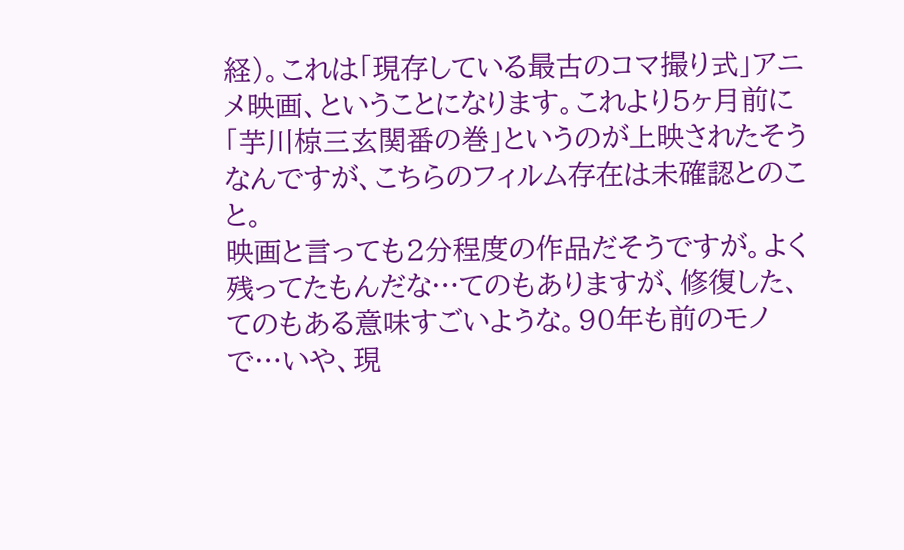経)。これは「現存している最古のコマ撮り式」アニメ映画、ということになります。これより5ヶ月前に「芋川椋三玄関番の巻」というのが上映されたそうなんですが、こちらのフィルム存在は未確認とのこと。
映画と言っても2分程度の作品だそうですが。よく残ってたもんだな…てのもありますが、修復した、てのもある意味すごいような。90年も前のモノで…いや、現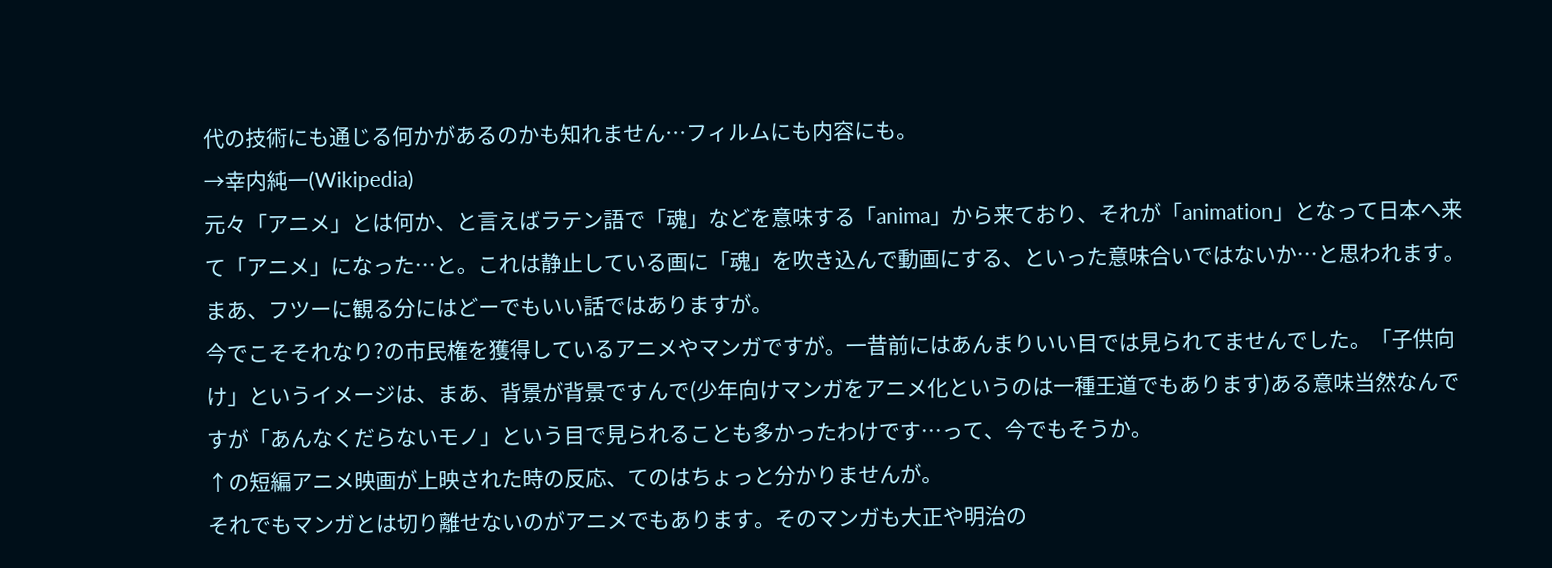代の技術にも通じる何かがあるのかも知れません…フィルムにも内容にも。
→幸内純一(Wikipedia)
元々「アニメ」とは何か、と言えばラテン語で「魂」などを意味する「anima」から来ており、それが「animation」となって日本へ来て「アニメ」になった…と。これは静止している画に「魂」を吹き込んで動画にする、といった意味合いではないか…と思われます。
まあ、フツーに観る分にはどーでもいい話ではありますが。
今でこそそれなり?の市民権を獲得しているアニメやマンガですが。一昔前にはあんまりいい目では見られてませんでした。「子供向け」というイメージは、まあ、背景が背景ですんで(少年向けマンガをアニメ化というのは一種王道でもあります)ある意味当然なんですが「あんなくだらないモノ」という目で見られることも多かったわけです…って、今でもそうか。
↑の短編アニメ映画が上映された時の反応、てのはちょっと分かりませんが。
それでもマンガとは切り離せないのがアニメでもあります。そのマンガも大正や明治の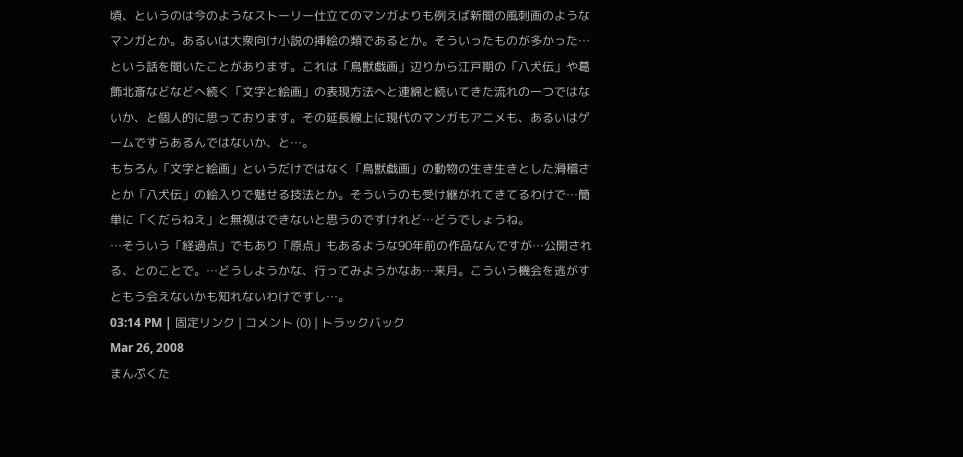頃、というのは今のようなストーリー仕立てのマンガよりも例えば新聞の風刺画のようなマンガとか。あるいは大衆向け小説の挿絵の類であるとか。そういったものが多かった…という話を聞いたことがあります。これは「鳥獣戯画」辺りから江戸期の「八犬伝」や葛飾北斎などなどへ続く「文字と絵画」の表現方法へと連綿と続いてきた流れの一つではないか、と個人的に思っております。その延長線上に現代のマンガもアニメも、あるいはゲームですらあるんではないか、と…。
もちろん「文字と絵画」というだけではなく「鳥獣戯画」の動物の生き生きとした滑稽さとか「八犬伝」の絵入りで魅せる技法とか。そういうのも受け継がれてきてるわけで…簡単に「くだらねえ」と無視はできないと思うのですけれど…どうでしょうね。
…そういう「経過点」でもあり「原点」もあるような90年前の作品なんですが…公開される、とのことで。…どうしようかな、行ってみようかなあ…来月。こういう機会を逃がすともう会えないかも知れないわけですし…。
03:14 PM | 固定リンク | コメント (0) | トラックバック
Mar 26, 2008
まんぷくた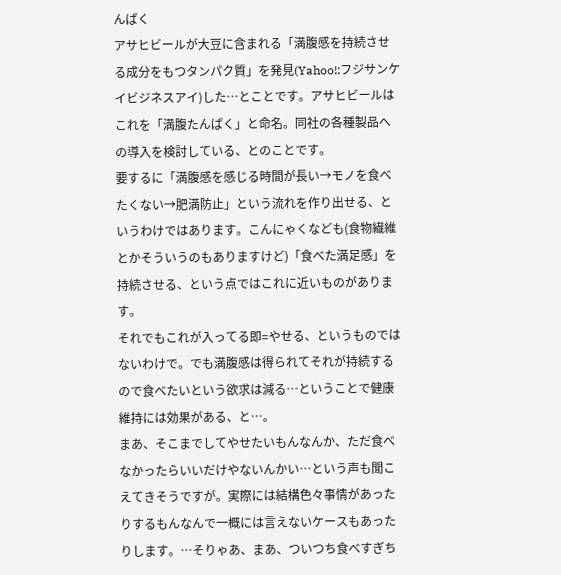んぱく
アサヒビールが大豆に含まれる「満腹感を持続させる成分をもつタンパク質」を発見(Yahoo!:フジサンケイビジネスアイ)した…とことです。アサヒビールはこれを「満腹たんぱく」と命名。同社の各種製品への導入を検討している、とのことです。
要するに「満腹感を感じる時間が長い→モノを食べたくない→肥満防止」という流れを作り出せる、というわけではあります。こんにゃくなども(食物繊維とかそういうのもありますけど)「食べた満足感」を持続させる、という点ではこれに近いものがあります。
それでもこれが入ってる即=やせる、というものではないわけで。でも満腹感は得られてそれが持続するので食べたいという欲求は減る…ということで健康維持には効果がある、と…。
まあ、そこまでしてやせたいもんなんか、ただ食べなかったらいいだけやないんかい…という声も聞こえてきそうですが。実際には結構色々事情があったりするもんなんで一概には言えないケースもあったりします。…そりゃあ、まあ、ついつち食べすぎち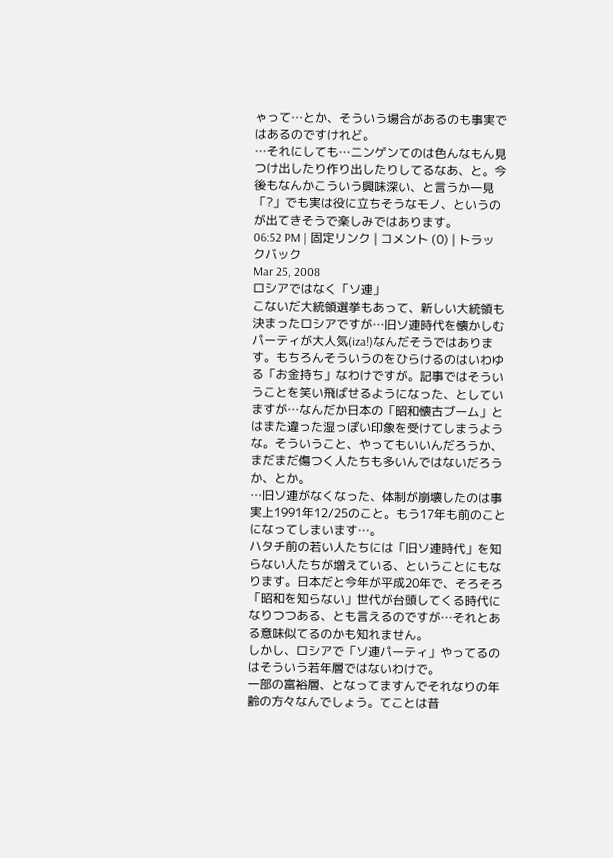ゃって…とか、そういう場合があるのも事実ではあるのですけれど。
…それにしても…ニンゲンてのは色んなもん見つけ出したり作り出したりしてるなあ、と。今後もなんかこういう興味深い、と言うか一見「?」でも実は役に立ちそうなモノ、というのが出てきそうで楽しみではあります。
06:52 PM | 固定リンク | コメント (0) | トラックバック
Mar 25, 2008
ロシアではなく「ソ連」
こないだ大統領選挙もあって、新しい大統領も決まったロシアですが…旧ソ連時代を懐かしむパーティが大人気(iza!)なんだそうではあります。もちろんそういうのをひらけるのはいわゆる「お金持ち」なわけですが。記事ではそういうことを笑い飛ばせるようになった、としていますが…なんだか日本の「昭和懐古ブーム」とはまた違った湿っぽい印象を受けてしまうような。そういうこと、やってもいいんだろうか、まだまだ傷つく人たちも多いんではないだろうか、とか。
…旧ソ連がなくなった、体制が崩壊したのは事実上1991年12/25のこと。もう17年も前のことになってしまいます…。
ハタチ前の若い人たちには「旧ソ連時代」を知らない人たちが増えている、ということにもなります。日本だと今年が平成20年で、そろそろ「昭和を知らない」世代が台頭してくる時代になりつつある、とも言えるのですが…それとある意味似てるのかも知れません。
しかし、ロシアで「ソ連パーティ」やってるのはそういう若年層ではないわけで。
一部の富裕層、となってますんでそれなりの年齢の方々なんでしょう。てことは昔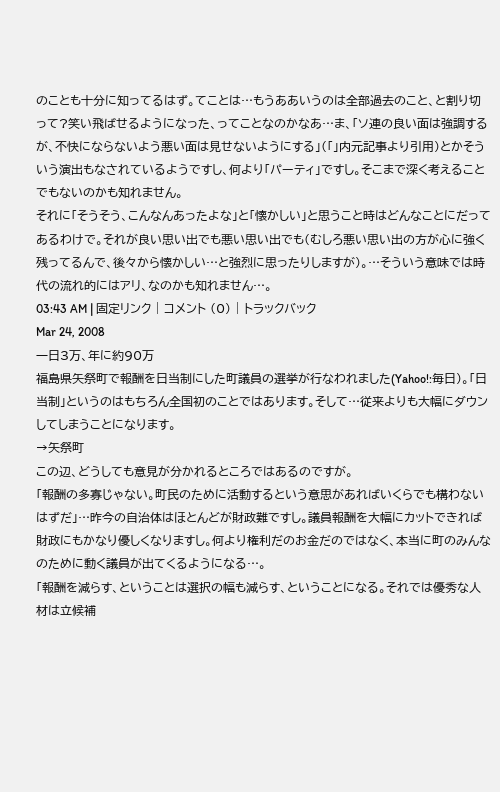のことも十分に知ってるはず。てことは…もうああいうのは全部過去のこと、と割り切って?笑い飛ばせるようになった、ってことなのかなあ…ま、「ソ連の良い面は強調するが、不快にならないよう悪い面は見せないようにする」(「」内元記事より引用)とかそういう演出もなされているようですし、何より「パーティ」ですし。そこまで深く考えることでもないのかも知れません。
それに「そうそう、こんなんあったよな」と「懐かしい」と思うこと時はどんなことにだってあるわけで。それが良い思い出でも悪い思い出でも(むしろ悪い思い出の方が心に強く残ってるんで、後々から懐かしい…と強烈に思ったりしますが)。…そういう意味では時代の流れ的にはアリ、なのかも知れません…。
03:43 AM | 固定リンク | コメント (0) | トラックバック
Mar 24, 2008
一日3万、年に約90万
福島県矢祭町で報酬を日当制にした町議員の選挙が行なわれました(Yahoo!:毎日)。「日当制」というのはもちろん全国初のことではあります。そして…従来よりも大幅にダウンしてしまうことになります。
→矢祭町
この辺、どうしても意見が分かれるところではあるのですが。
「報酬の多寡じゃない。町民のために活動するという意思があればいくらでも構わないはずだ」…昨今の自治体はほとんどが財政難ですし。議員報酬を大幅にカットできれば財政にもかなり優しくなりますし。何より権利だのお金だのではなく、本当に町のみんなのために動く議員が出てくるようになる…。
「報酬を減らす、ということは選択の幅も減らす、ということになる。それでは優秀な人材は立候補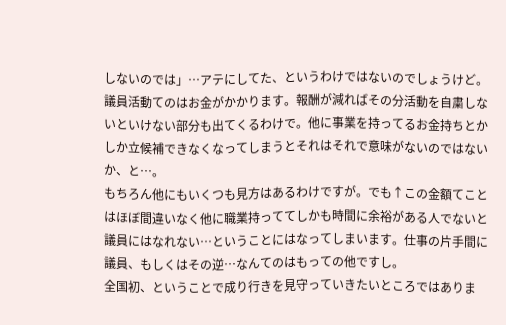しないのでは」…アテにしてた、というわけではないのでしょうけど。議員活動てのはお金がかかります。報酬が減ればその分活動を自粛しないといけない部分も出てくるわけで。他に事業を持ってるお金持ちとかしか立候補できなくなってしまうとそれはそれで意味がないのではないか、と…。
もちろん他にもいくつも見方はあるわけですが。でも↑この金額てことはほぼ間違いなく他に職業持っててしかも時間に余裕がある人でないと議員にはなれない…ということにはなってしまいます。仕事の片手間に議員、もしくはその逆…なんてのはもっての他ですし。
全国初、ということで成り行きを見守っていきたいところではありま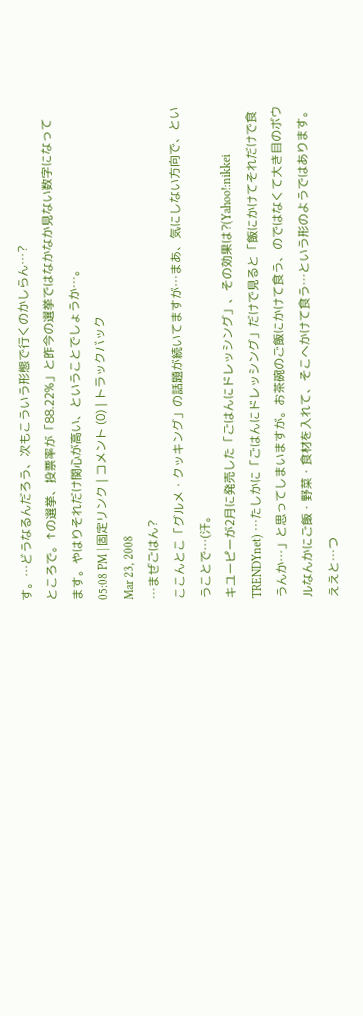す。…どうなるんだろう、次もこういう形態で行くのかしらん…?
ところで。↑の選挙、投票率が「88.22%」と昨今の選挙ではなかなか見ない数字になってます。やはりそれだけ関心が高い、ということでしょうか…。
05:08 PM | 固定リンク | コメント (0) | トラックバック
Mar 23, 2008
…まぜごはん?
ここんとこ「グルメ・クッキング」の話題が続いてますが…まあ、気にしない方向で、ということで…(汗。
キユーピーが2月に発売した「ごはんにドレッシング」、その効果は?(Yahoo!:nikkei TRENDYnet) …たしかに「ごはんにドレッシング」だけで見ると「飯にかけてそれだけで食うんか…」と思ってしまいますが。お茶碗のご飯にかけて食う、のではなくて大き目のボウルなんかにご飯・野菜・食材を入れて、そこへかけて食う…という形のようではあります。
ええと…つ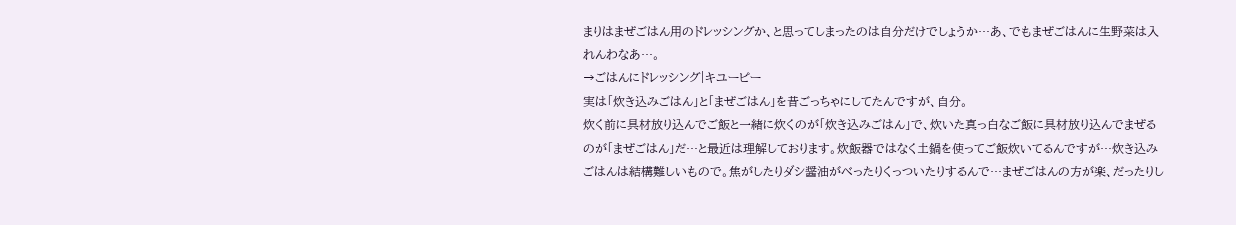まりはまぜごはん用のドレッシングか、と思ってしまったのは自分だけでしょうか…あ、でもまぜごはんに生野菜は入れんわなあ…。
→ごはんにドレッシング|キユーピー
実は「炊き込みごはん」と「まぜごはん」を昔ごっちゃにしてたんですが、自分。
炊く前に具材放り込んでご飯と一緒に炊くのが「炊き込みごはん」で、炊いた真っ白なご飯に具材放り込んでまぜるのが「まぜごはん」だ…と最近は理解しております。炊飯器ではなく土鍋を使ってご飯炊いてるんですが…炊き込みごはんは結構難しいもので。焦がしたりダシ醤油がべったりくっついたりするんで…まぜごはんの方が楽、だったりし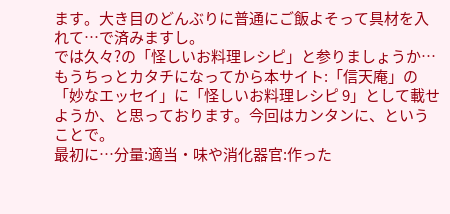ます。大き目のどんぶりに普通にご飯よそって具材を入れて…で済みますし。
では久々?の「怪しいお料理レシピ」と参りましょうか…もうちっとカタチになってから本サイト:「信天庵」の「妙なエッセイ」に「怪しいお料理レシピ 9」として載せようか、と思っております。今回はカンタンに、ということで。
最初に…分量:適当・味や消化器官:作った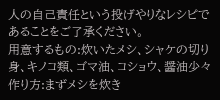人の自己責任という投げやりなレシピであることをご了承ください。
用意するもの:炊いたメシ、シャケの切り身、キノコ類、ゴマ油、コショウ、醤油少々
作り方:まずメシを炊き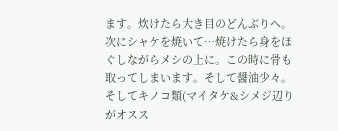ます。炊けたら大き目のどんぶりへ。
次にシャケを焼いて…焼けたら身をほぐしながらメシの上に。この時に骨も取ってしまいます。そして醤油少々。
そしてキノコ類(マイタケ&シメジ辺りがオスス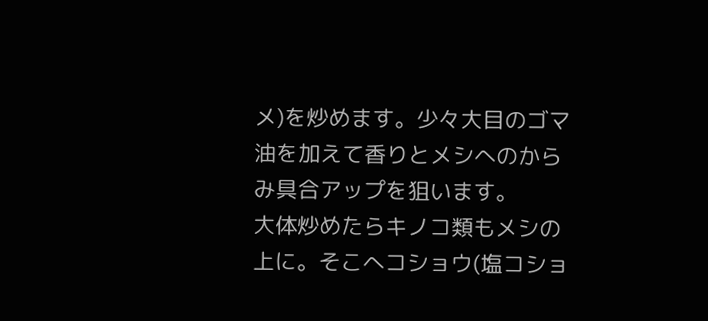メ)を炒めます。少々大目のゴマ油を加えて香りとメシへのからみ具合アップを狙います。
大体炒めたらキノコ類もメシの上に。そこへコショウ(塩コショ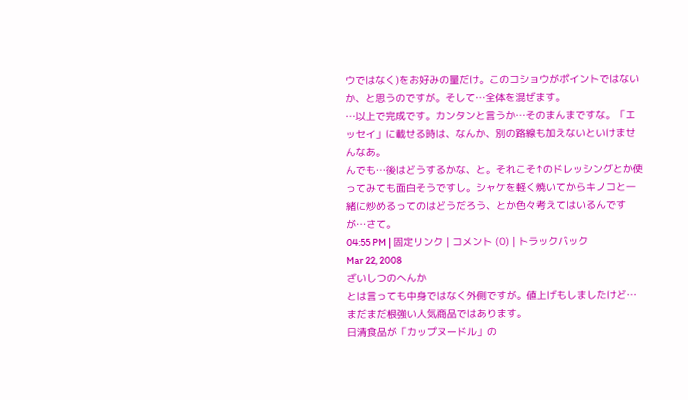ウではなく)をお好みの量だけ。このコショウがポイントではないか、と思うのですが。そして…全体を混ぜます。
…以上で完成です。カンタンと言うか…そのまんまですな。「エッセイ」に載せる時は、なんか、別の路線も加えないといけませんなあ。
んでも…後はどうするかな、と。それこそ↑のドレッシングとか使ってみても面白そうですし。シャケを軽く焼いてからキノコと一緒に炒めるってのはどうだろう、とか色々考えてはいるんですが…さて。
04:55 PM | 固定リンク | コメント (0) | トラックバック
Mar 22, 2008
ざいしつのへんか
とは言っても中身ではなく外側ですが。値上げもしましたけど…まだまだ根強い人気商品ではあります。
日清食品が「カップヌードル」の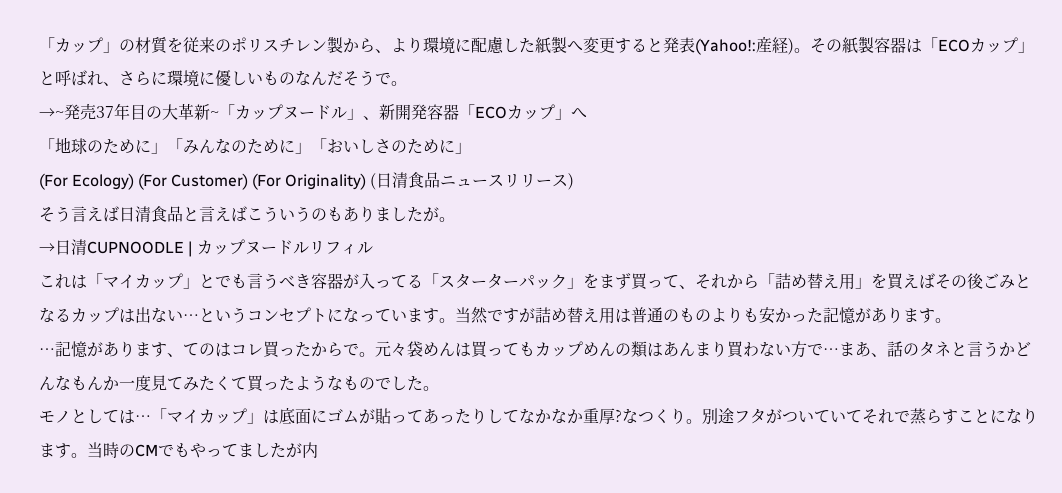「カップ」の材質を従来のポリスチレン製から、より環境に配慮した紙製へ変更すると発表(Yahoo!:産経)。その紙製容器は「ECOカップ」と呼ばれ、さらに環境に優しいものなんだそうで。
→~発売37年目の大革新~「カップヌードル」、新開発容器「ECOカップ」へ
「地球のために」「みんなのために」「おいしさのために」
(For Ecology) (For Customer) (For Originality) (日清食品ニュースリリース)
そう言えば日清食品と言えばこういうのもありましたが。
→日清CUPNOODLE | カップヌードルリフィル
これは「マイカップ」とでも言うべき容器が入ってる「スターターパック」をまず買って、それから「詰め替え用」を買えばその後ごみとなるカップは出ない…というコンセプトになっています。当然ですが詰め替え用は普通のものよりも安かった記憶があります。
…記憶があります、てのはコレ買ったからで。元々袋めんは買ってもカップめんの類はあんまり買わない方で…まあ、話のタネと言うかどんなもんか一度見てみたくて買ったようなものでした。
モノとしては…「マイカップ」は底面にゴムが貼ってあったりしてなかなか重厚?なつくり。別途フタがついていてそれで蒸らすことになります。当時のCMでもやってましたが内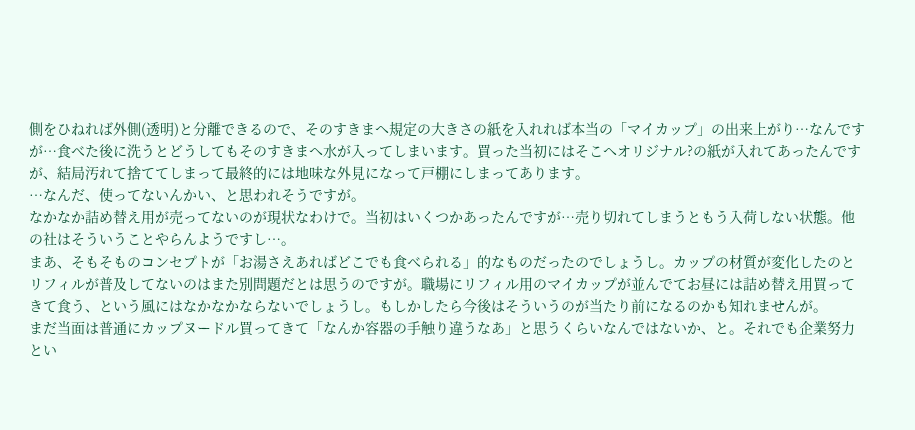側をひねれば外側(透明)と分離できるので、そのすきまへ規定の大きさの紙を入れれば本当の「マイカップ」の出来上がり…なんですが…食べた後に洗うとどうしてもそのすきまへ水が入ってしまいます。買った当初にはそこへオリジナル?の紙が入れてあったんですが、結局汚れて捨ててしまって最終的には地味な外見になって戸棚にしまってあります。
…なんだ、使ってないんかい、と思われそうですが。
なかなか詰め替え用が売ってないのが現状なわけで。当初はいくつかあったんですが…売り切れてしまうともう入荷しない状態。他の社はそういうことやらんようですし…。
まあ、そもそものコンセプトが「お湯さえあればどこでも食べられる」的なものだったのでしょうし。カップの材質が変化したのとリフィルが普及してないのはまた別問題だとは思うのですが。職場にリフィル用のマイカップが並んでてお昼には詰め替え用買ってきて食う、という風にはなかなかならないでしょうし。もしかしたら今後はそういうのが当たり前になるのかも知れませんが。
まだ当面は普通にカップヌードル買ってきて「なんか容器の手触り違うなあ」と思うくらいなんではないか、と。それでも企業努力とい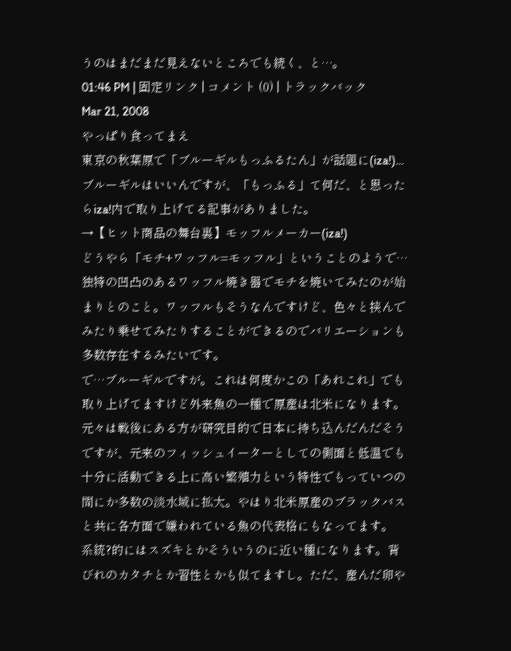うのはまだまだ見えないところでも続く、と…。
01:46 PM | 固定リンク | コメント (0) | トラックバック
Mar 21, 2008
やっぱり食ってまえ
東京の秋葉原で「ブルーギルもっふるたん」が話題に(iza!)…ブルーギルはいいんですが、「もっふる」て何だ、と思ったらiza!内で取り上げてる記事がありました。
→【ヒット商品の舞台裏】モッフルメーカー(iza!)
どうやら「モチ+ワッフル=モッフル」ということのようで…独特の凹凸のあるワッフル焼き器でモチを焼いてみたのが始まりとのこと。ワッフルもそうなんですけど、色々と挟んでみたり乗せてみたりすることができるのでバリエーションも多数存在するみたいです。
で…ブルーギルですが。これは何度かこの「あれこれ」でも取り上げてますけど外来魚の一種で原産は北米になります。元々は戦後にある方が研究目的で日本に持ち込んだんだそうですが、元来のフィッシュイーターとしての側面と低温でも十分に活動できる上に高い繁殖力という特性でもっていつの間にか多数の淡水域に拡大。やはり北米原産のブラックバスと共に各方面で嫌われている魚の代表格にもなってます。
系統?的にはスズキとかそういうのに近い種になります。背びれのカタチとか習性とかも似てますし。ただ、産んだ卵や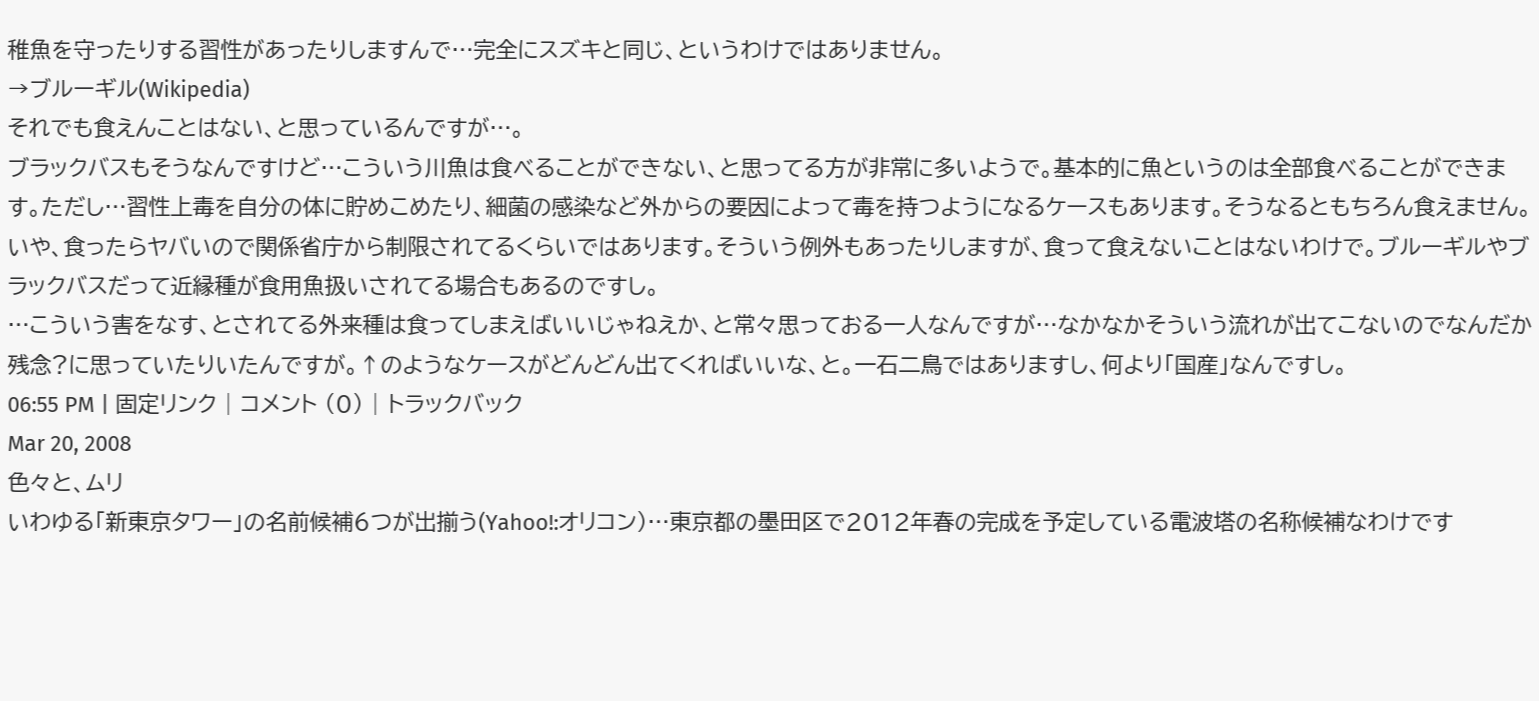稚魚を守ったりする習性があったりしますんで…完全にスズキと同じ、というわけではありません。
→ブルーギル(Wikipedia)
それでも食えんことはない、と思っているんですが…。
ブラックバスもそうなんですけど…こういう川魚は食べることができない、と思ってる方が非常に多いようで。基本的に魚というのは全部食べることができます。ただし…習性上毒を自分の体に貯めこめたり、細菌の感染など外からの要因によって毒を持つようになるケースもあります。そうなるともちろん食えません。いや、食ったらヤバいので関係省庁から制限されてるくらいではあります。そういう例外もあったりしますが、食って食えないことはないわけで。ブルーギルやブラックバスだって近縁種が食用魚扱いされてる場合もあるのですし。
…こういう害をなす、とされてる外来種は食ってしまえばいいじゃねえか、と常々思っておる一人なんですが…なかなかそういう流れが出てこないのでなんだか残念?に思っていたりいたんですが。↑のようなケースがどんどん出てくればいいな、と。一石二鳥ではありますし、何より「国産」なんですし。
06:55 PM | 固定リンク | コメント (0) | トラックバック
Mar 20, 2008
色々と、ムリ
いわゆる「新東京タワー」の名前候補6つが出揃う(Yahoo!:オリコン)…東京都の墨田区で2012年春の完成を予定している電波塔の名称候補なわけです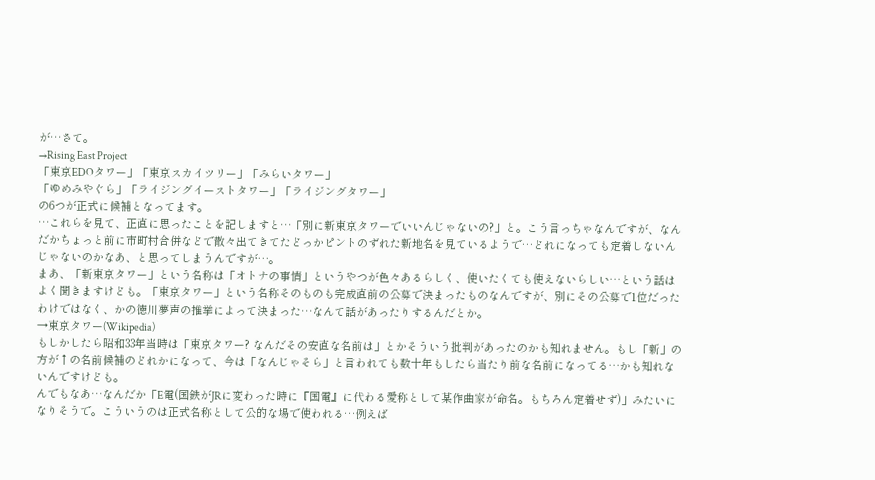が…さて。
→Rising East Project
「東京EDOタワー」「東京スカイツリー」「みらいタワー」
「ゆめみやぐら」「ライジングイーストタワー」「ライジングタワー」
の6つが正式に候補となってます。
…これらを見て、正直に思ったことを記しますと…「別に新東京タワーでいいんじゃないの?」と。こう言っちゃなんですが、なんだかちょっと前に市町村合併などで散々出てきてたどっかピントのずれた新地名を見ているようで…どれになっても定着しないんじゃないのかなあ、と思ってしまうんですが…。
まあ、「新東京タワー」という名称は「オトナの事情」というやつが色々あるらしく、使いたくても使えないらしい…という話はよく聞きますけども。「東京タワー」という名称そのものも完成直前の公募で決まったものなんですが、別にその公募で1位だったわけではなく、かの徳川夢声の推挙によって決まった…なんて話があったりするんだとか。
→東京タワー(Wikipedia)
もしかしたら昭和33年当時は「東京タワー? なんだその安直な名前は」とかそういう批判があったのかも知れません。もし「新」の方が↑の名前候補のどれかになって、今は「なんじゃそら」と言われても数十年もしたら当たり前な名前になってる…かも知れないんですけども。
んでもなあ…なんだか「E電(国鉄がJRに変わった時に『国電』に代わる愛称として某作曲家が命名。もちろん定着せず)」みたいになりそうで。こういうのは正式名称として公的な場で使われる…例えば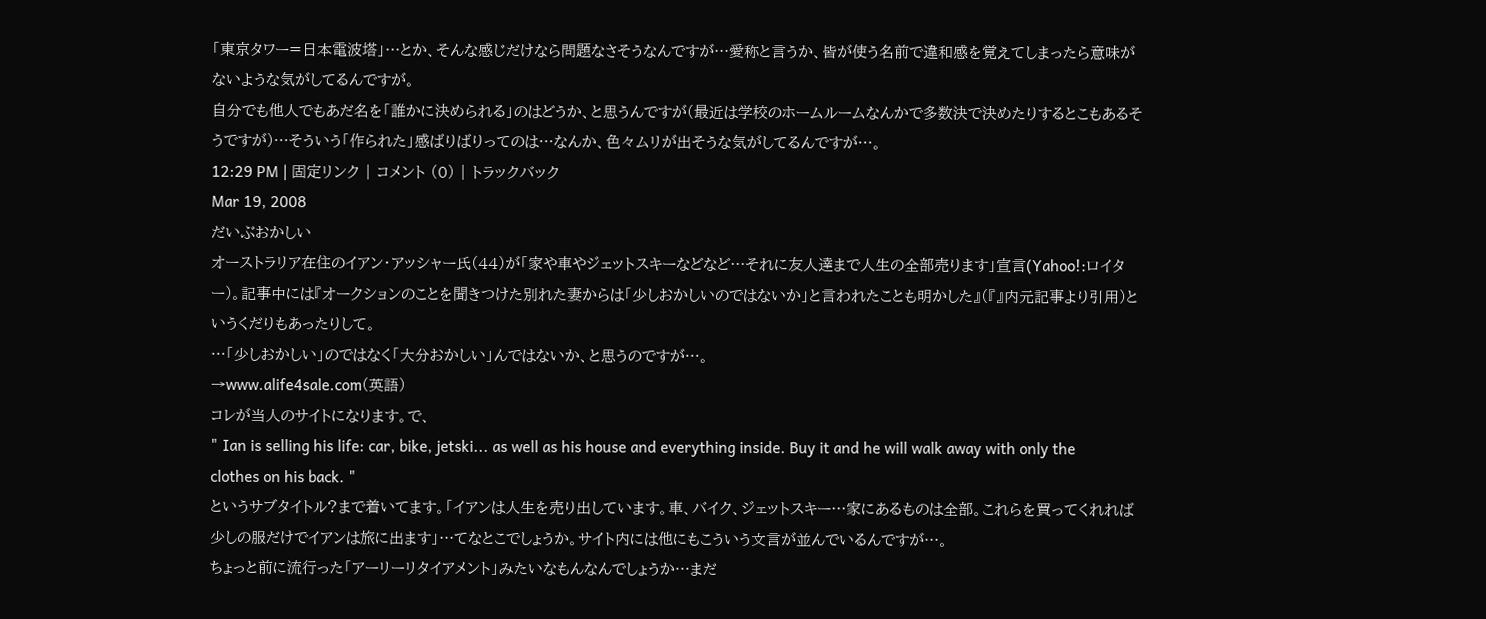「東京タワー=日本電波塔」…とか、そんな感じだけなら問題なさそうなんですが…愛称と言うか、皆が使う名前で違和感を覚えてしまったら意味がないような気がしてるんですが。
自分でも他人でもあだ名を「誰かに決められる」のはどうか、と思うんですが(最近は学校のホームルームなんかで多数決で決めたりするとこもあるそうですが)…そういう「作られた」感ばりばりってのは…なんか、色々ムリが出そうな気がしてるんですが…。
12:29 PM | 固定リンク | コメント (0) | トラックバック
Mar 19, 2008
だいぶおかしい
オーストラリア在住のイアン・アッシャー氏(44)が「家や車やジェットスキーなどなど…それに友人達まで人生の全部売ります」宣言(Yahoo!:ロイター)。記事中には『オークションのことを聞きつけた別れた妻からは「少しおかしいのではないか」と言われたことも明かした』(『』内元記事より引用)というくだりもあったりして。
…「少しおかしい」のではなく「大分おかしい」んではないか、と思うのですが…。
→www.alife4sale.com(英語)
コレが当人のサイトになります。で、
" Ian is selling his life: car, bike, jetski... as well as his house and everything inside. Buy it and he will walk away with only the clothes on his back. "
というサブタイトル?まで着いてます。「イアンは人生を売り出しています。車、バイク、ジェットスキー…家にあるものは全部。これらを買ってくれれば少しの服だけでイアンは旅に出ます」…てなとこでしょうか。サイト内には他にもこういう文言が並んでいるんですが…。
ちょっと前に流行った「アーリーリタイアメント」みたいなもんなんでしょうか…まだ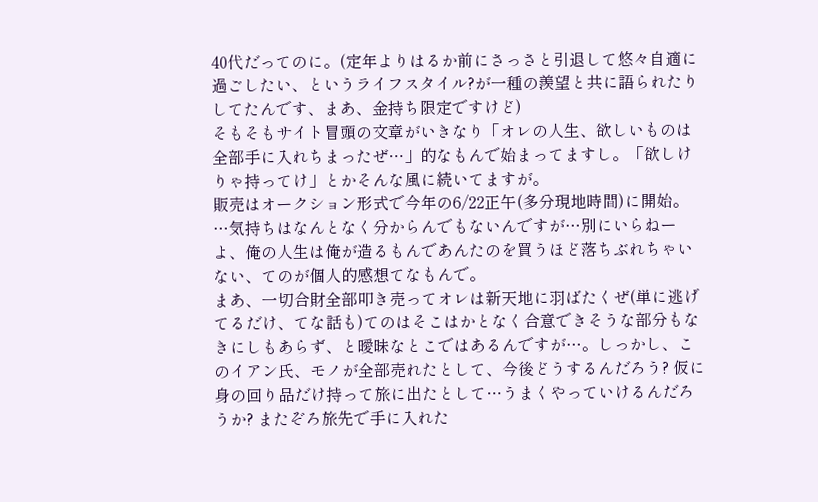40代だってのに。(定年よりはるか前にさっさと引退して悠々自適に過ごしたい、というライフスタイル?が一種の羨望と共に語られたりしてたんです、まあ、金持ち限定ですけど)
そもそもサイト冒頭の文章がいきなり「オレの人生、欲しいものは全部手に入れちまったぜ…」的なもんで始まってますし。「欲しけりゃ持ってけ」とかそんな風に続いてますが。
販売はオークション形式で今年の6/22正午(多分現地時間)に開始。
…気持ちはなんとなく分からんでもないんですが…別にいらねーよ、俺の人生は俺が造るもんであんたのを買うほど落ちぶれちゃいない、てのが個人的感想てなもんで。
まあ、一切合財全部叩き売ってオレは新天地に羽ばたくぜ(単に逃げてるだけ、てな話も)てのはそこはかとなく合意できそうな部分もなきにしもあらず、と曖昧なとこではあるんですが…。しっかし、このイアン氏、モノが全部売れたとして、今後どうするんだろう? 仮に身の回り品だけ持って旅に出たとして…うまくやっていけるんだろうか? またぞろ旅先で手に入れた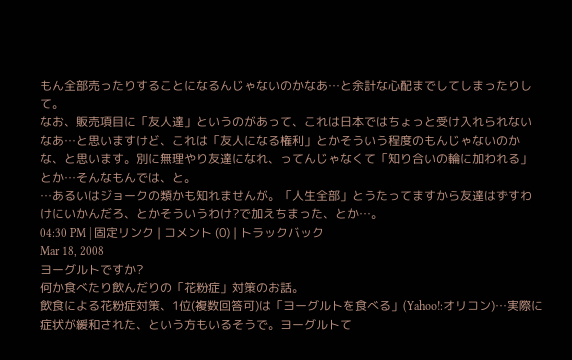もん全部売ったりすることになるんじゃないのかなあ…と余計な心配までしてしまったりして。
なお、販売項目に「友人達」というのがあって、これは日本ではちょっと受け入れられないなあ…と思いますけど、これは「友人になる権利」とかそういう程度のもんじゃないのかな、と思います。別に無理やり友達になれ、ってんじゃなくて「知り合いの輪に加われる」とか…そんなもんでは、と。
…あるいはジョークの類かも知れませんが。「人生全部」とうたってますから友達はずすわけにいかんだろ、とかそういうわけ?で加えちまった、とか…。
04:30 PM | 固定リンク | コメント (0) | トラックバック
Mar 18, 2008
ヨーグルトですか?
何か食べたり飲んだりの「花粉症」対策のお話。
飲食による花粉症対策、1位(複数回答可)は「ヨーグルトを食べる」(Yahoo!:オリコン)…実際に症状が緩和された、という方もいるそうで。ヨーグルトて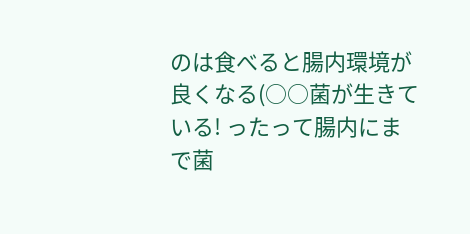のは食べると腸内環境が良くなる(○○菌が生きている! ったって腸内にまで菌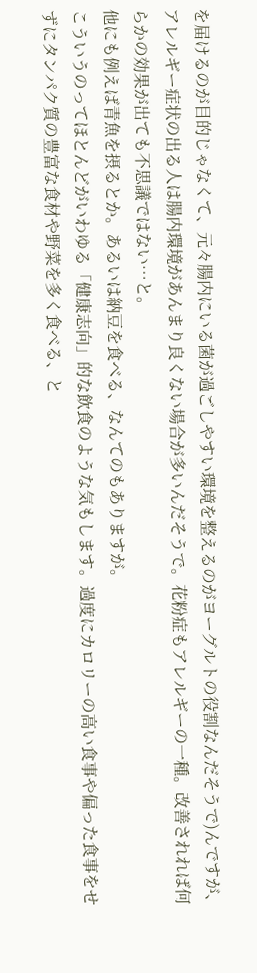を届けるのが目的じゃなくて、元々腸内にいる菌が過ごしやすい環境を整えるのがヨーグルトの役割なんだそうで)んですが、アレルギー症状の出る人は腸内環境があんまり良くない場合が多いんだそうで。花粉症もアレルギーの一種。改善されれば何らかの効果が出ても不思議ではない…と。
他にも例えば青魚を摂るとか。あるいは納豆を食べる、なんてのもありますが。
こういうのってほとんどがいわゆる「健康志向」的な飲食のような気もします。過度にカロリーの高い食事や偏った食事をせずにタンパク質の豊富な食材や野菜を多く食べる、と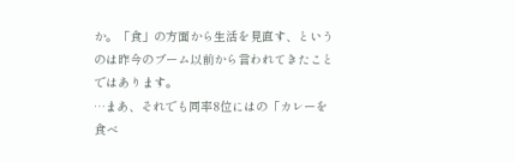か。「食」の方面から生活を見直す、というのは昨今のブーム以前から言われてきたことではあります。
…まあ、それでも同率8位にはの「カレーを食べ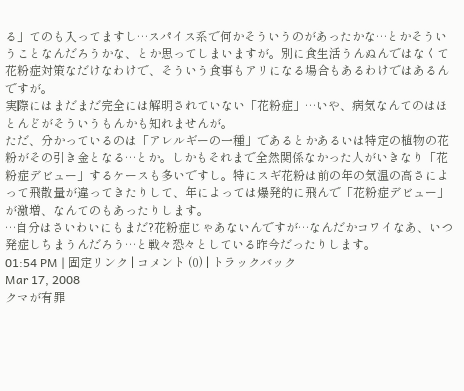る」てのも入ってますし…スパイス系で何かそういうのがあったかな…とかそういうことなんだろうかな、とか思ってしまいますが。別に食生活うんぬんではなくて花粉症対策なだけなわけで、そういう食事もアリになる場合もあるわけではあるんですが。
実際にはまだまだ完全には解明されていない「花粉症」…いや、病気なんてのはほとんどがそういうもんかも知れませんが。
ただ、分かっているのは「アレルギーの一種」であるとかあるいは特定の植物の花粉がその引き金となる…とか。しかもそれまで全然関係なかった人がいきなり「花粉症デビュー」するケースも多いですし。特にスギ花粉は前の年の気温の高さによって飛散量が違ってきたりして、年によっては爆発的に飛んで「花粉症デビュー」が激増、なんてのもあったりします。
…自分はさいわいにもまだ?花粉症じゃあないんですが…なんだかコワイなあ、いつ発症しちまうんだろう…と戦々恐々としている昨今だったりします。
01:54 PM | 固定リンク | コメント (0) | トラックバック
Mar 17, 2008
クマが有罪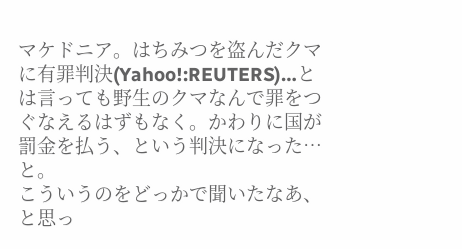マケドニア。はちみつを盗んだクマに有罪判決(Yahoo!:REUTERS)…とは言っても野生のクマなんで罪をつぐなえるはずもなく。かわりに国が罰金を払う、という判決になった…と。
こういうのをどっかで聞いたなあ、と思っ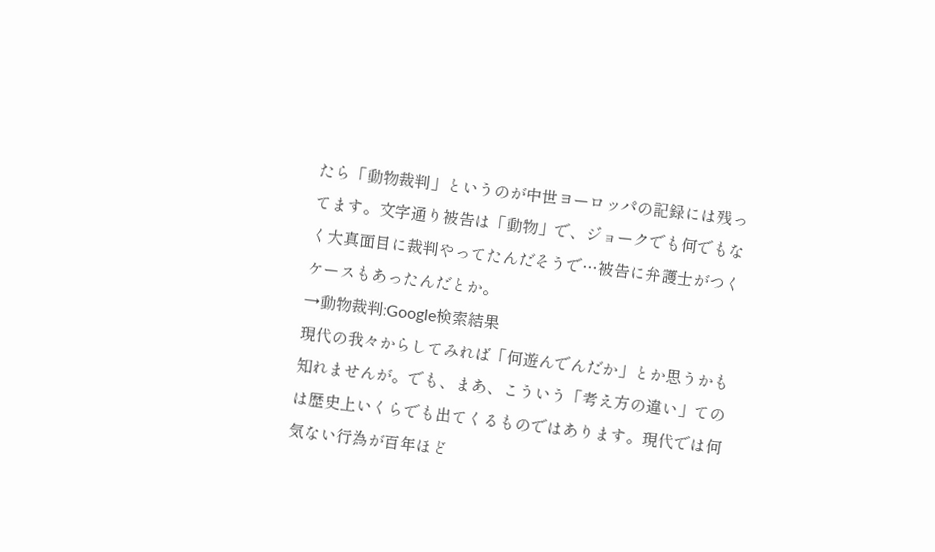たら「動物裁判」というのが中世ヨーロッパの記録には残ってます。文字通り被告は「動物」で、ジョークでも何でもなく大真面目に裁判やってたんだそうで…被告に弁護士がつくケースもあったんだとか。
→動物裁判:Google検索結果
現代の我々からしてみれば「何遊んでんだか」とか思うかも知れませんが。でも、まあ、こういう「考え方の違い」てのは歴史上いくらでも出てくるものではあります。現代では何気ない行為が百年ほど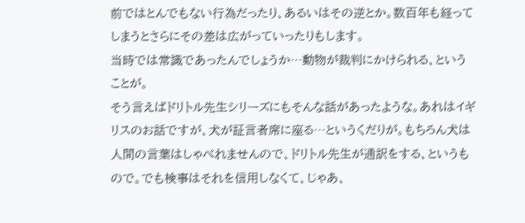前ではとんでもない行為だったり、あるいはその逆とか。数百年も経ってしまうとさらにその差は広がっていったりもします。
当時では常識であったんでしょうか…動物が裁判にかけられる、ということが。
そう言えばドリトル先生シリーズにもそんな話があったような。あれはイギリスのお話ですが、犬が証言者席に座る…というくだりが。もちろん犬は人間の言葉はしゃべれませんので、ドリトル先生が通訳をする、というもので。でも検事はそれを信用しなくて、じゃあ、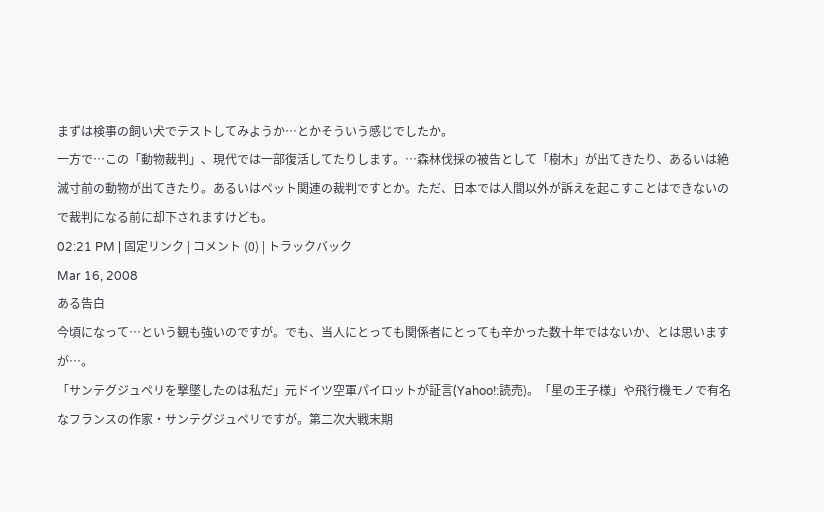まずは検事の飼い犬でテストしてみようか…とかそういう感じでしたか。
一方で…この「動物裁判」、現代では一部復活してたりします。…森林伐採の被告として「樹木」が出てきたり、あるいは絶滅寸前の動物が出てきたり。あるいはペット関連の裁判ですとか。ただ、日本では人間以外が訴えを起こすことはできないので裁判になる前に却下されますけども。
02:21 PM | 固定リンク | コメント (0) | トラックバック
Mar 16, 2008
ある告白
今頃になって…という観も強いのですが。でも、当人にとっても関係者にとっても辛かった数十年ではないか、とは思いますが…。
「サンテグジュペリを撃墜したのは私だ」元ドイツ空軍パイロットが証言(Yahoo!:読売)。「星の王子様」や飛行機モノで有名なフランスの作家・サンテグジュペリですが。第二次大戦末期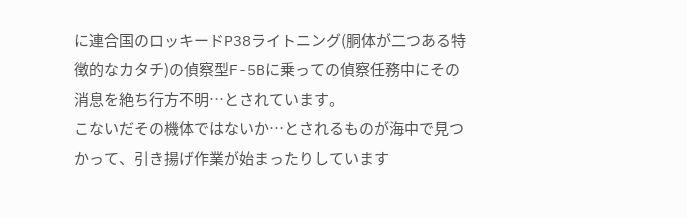に連合国のロッキードP38ライトニング(胴体が二つある特徴的なカタチ)の偵察型F-5Bに乗っての偵察任務中にその消息を絶ち行方不明…とされています。
こないだその機体ではないか…とされるものが海中で見つかって、引き揚げ作業が始まったりしています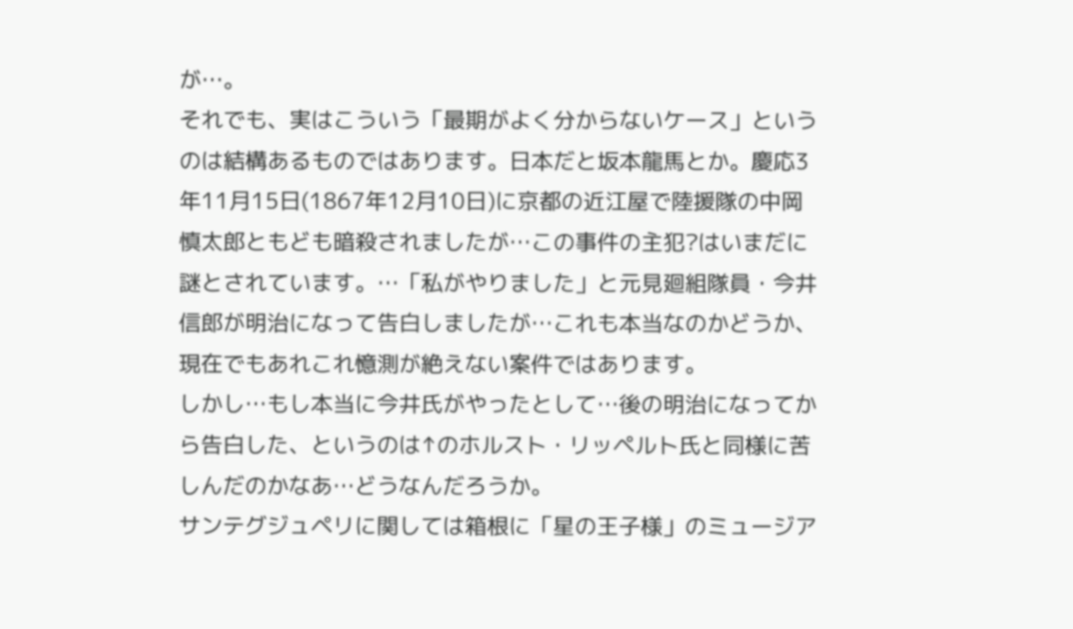が…。
それでも、実はこういう「最期がよく分からないケース」というのは結構あるものではあります。日本だと坂本龍馬とか。慶応3年11月15日(1867年12月10日)に京都の近江屋で陸援隊の中岡慎太郎ともども暗殺されましたが…この事件の主犯?はいまだに謎とされています。…「私がやりました」と元見廻組隊員・今井信郎が明治になって告白しましたが…これも本当なのかどうか、現在でもあれこれ憶測が絶えない案件ではあります。
しかし…もし本当に今井氏がやったとして…後の明治になってから告白した、というのは↑のホルスト・リッペルト氏と同様に苦しんだのかなあ…どうなんだろうか。
サンテグジュペリに関しては箱根に「星の王子様」のミュージア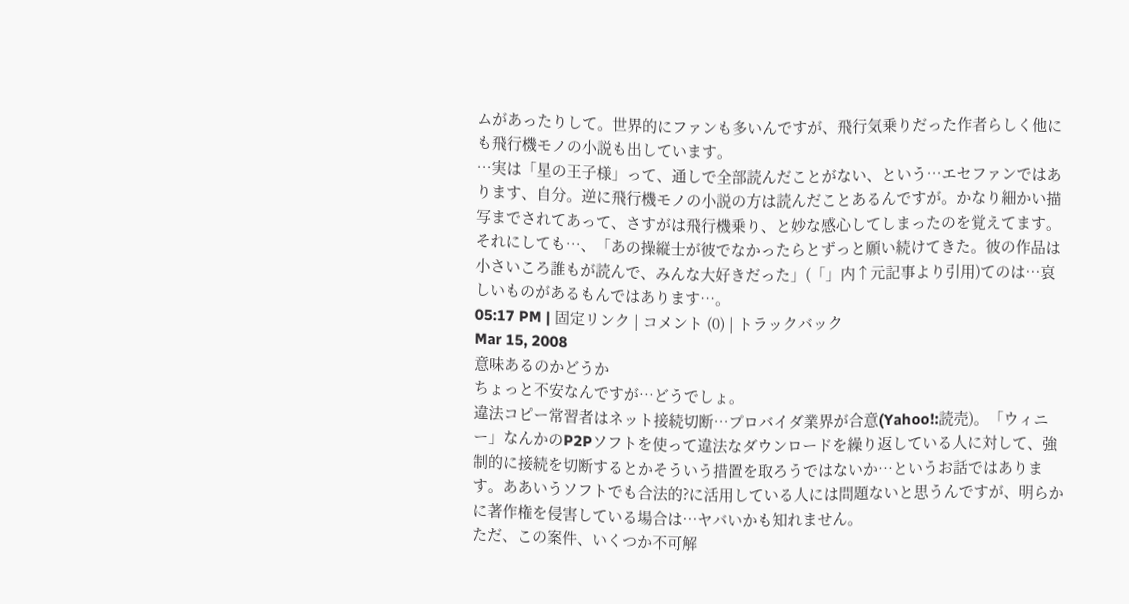ムがあったりして。世界的にファンも多いんですが、飛行気乗りだった作者らしく他にも飛行機モノの小説も出しています。
…実は「星の王子様」って、通しで全部読んだことがない、という…エセファンではあります、自分。逆に飛行機モノの小説の方は読んだことあるんですが。かなり細かい描写までされてあって、さすがは飛行機乗り、と妙な感心してしまったのを覚えてます。
それにしても…、「あの操縦士が彼でなかったらとずっと願い続けてきた。彼の作品は小さいころ誰もが読んで、みんな大好きだった」(「」内↑元記事より引用)てのは…哀しいものがあるもんではあります…。
05:17 PM | 固定リンク | コメント (0) | トラックバック
Mar 15, 2008
意味あるのかどうか
ちょっと不安なんですが…どうでしょ。
違法コピー常習者はネット接続切断…プロバイダ業界が合意(Yahoo!:読売)。「ウィニー」なんかのP2Pソフトを使って違法なダウンロードを繰り返している人に対して、強制的に接続を切断するとかそういう措置を取ろうではないか…というお話ではあります。ああいうソフトでも合法的?に活用している人には問題ないと思うんですが、明らかに著作権を侵害している場合は…ヤバいかも知れません。
ただ、この案件、いくつか不可解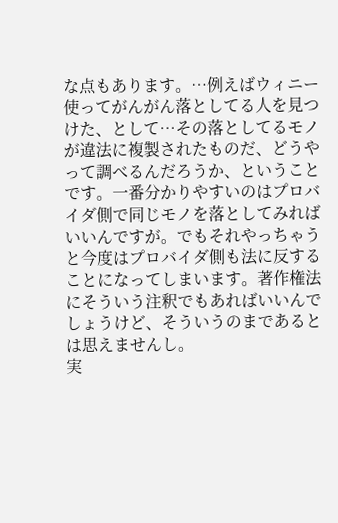な点もあります。…例えばウィニー使ってがんがん落としてる人を見つけた、として…その落としてるモノが違法に複製されたものだ、どうやって調べるんだろうか、ということです。一番分かりやすいのはプロバイダ側で同じモノを落としてみればいいんですが。でもそれやっちゃうと今度はプロバイダ側も法に反することになってしまいます。著作権法にそういう注釈でもあればいいんでしょうけど、そういうのまであるとは思えませんし。
実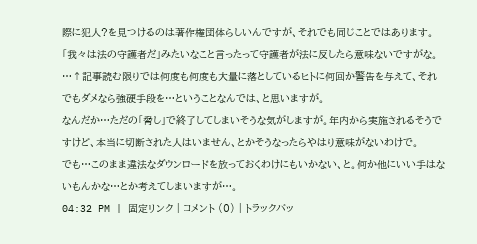際に犯人?を見つけるのは著作権団体らしいんですが、それでも同じことではあります。「我々は法の守護者だ」みたいなこと言ったって守護者が法に反したら意味ないですがな。
…↑記事読む限りでは何度も何度も大量に落としているヒトに何回か警告を与えて、それでもダメなら強硬手段を…ということなんでは、と思いますが。
なんだか…ただの「脅し」で終了してしまいそうな気がしますが。年内から実施されるそうですけど、本当に切断された人はいません、とかそうなったらやはり意味がないわけで。
でも…このまま違法なダウンロードを放っておくわけにもいかない、と。何か他にいい手はないもんかな…とか考えてしまいますが…。
04:32 PM | 固定リンク | コメント (0) | トラックバッ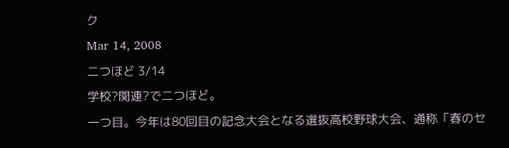ク
Mar 14, 2008
二つほど 3/14
学校?関連?で二つほど。
一つ目。今年は80回目の記念大会となる選抜高校野球大会、通称「春のセ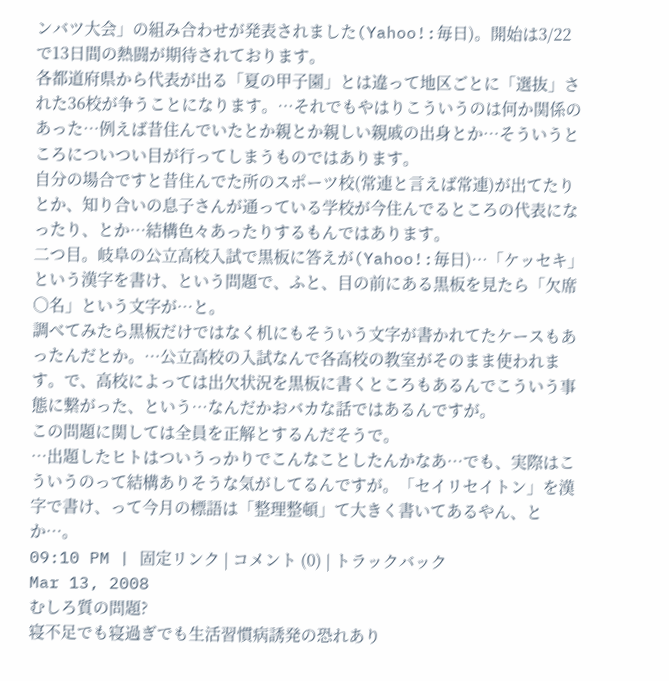ンバツ大会」の組み合わせが発表されました(Yahoo!:毎日)。開始は3/22で13日間の熱闘が期待されております。
各都道府県から代表が出る「夏の甲子園」とは違って地区ごとに「選抜」された36校が争うことになります。…それでもやはりこういうのは何か関係のあった…例えば昔住んでいたとか親とか親しい親戚の出身とか…そういうところについつい目が行ってしまうものではあります。
自分の場合ですと昔住んでた所のスポーツ校(常連と言えば常連)が出てたりとか、知り合いの息子さんが通っている学校が今住んでるところの代表になったり、とか…結構色々あったりするもんではあります。
二つ目。岐阜の公立高校入試で黒板に答えが(Yahoo!:毎日)…「ケッセキ」という漢字を書け、という問題で、ふと、目の前にある黒板を見たら「欠席○名」という文字が…と。
調べてみたら黒板だけではなく机にもそういう文字が書かれてたケースもあったんだとか。…公立高校の入試なんで各高校の教室がそのまま使われます。で、高校によっては出欠状況を黒板に書くところもあるんでこういう事態に繋がった、という…なんだかおバカな話ではあるんですが。
この問題に関しては全員を正解とするんだそうで。
…出題したヒトはついうっかりでこんなことしたんかなあ…でも、実際はこういうのって結構ありそうな気がしてるんですが。「セイリセイトン」を漢字で書け、って今月の標語は「整理整頓」て大きく書いてあるやん、とか…。
09:10 PM | 固定リンク | コメント (0) | トラックバック
Mar 13, 2008
むしろ質の問題?
寝不足でも寝過ぎでも生活習慣病誘発の恐れあり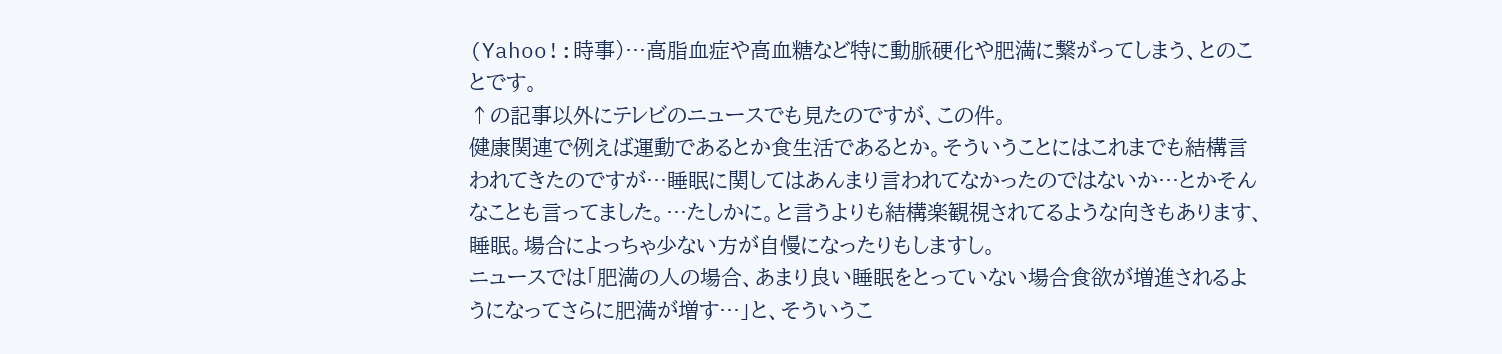(Yahoo!:時事)…高脂血症や高血糖など特に動脈硬化や肥満に繋がってしまう、とのことです。
↑の記事以外にテレビのニュースでも見たのですが、この件。
健康関連で例えば運動であるとか食生活であるとか。そういうことにはこれまでも結構言われてきたのですが…睡眠に関してはあんまり言われてなかったのではないか…とかそんなことも言ってました。…たしかに。と言うよりも結構楽観視されてるような向きもあります、睡眠。場合によっちゃ少ない方が自慢になったりもしますし。
ニュースでは「肥満の人の場合、あまり良い睡眠をとっていない場合食欲が増進されるようになってさらに肥満が増す…」と、そういうこ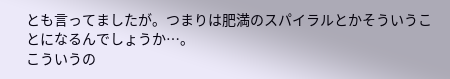とも言ってましたが。つまりは肥満のスパイラルとかそういうことになるんでしょうか…。
こういうの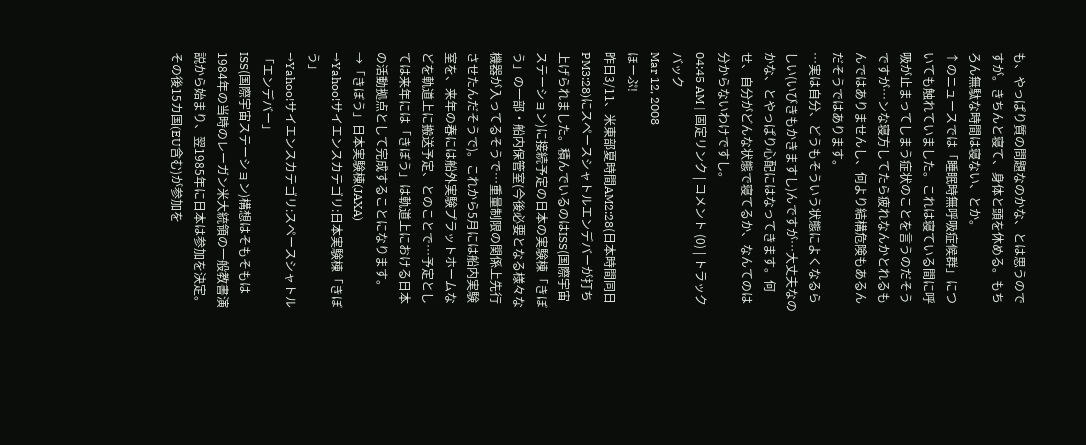も、やっぱり質の問題なのかな、とは思うのですが。きちんと寝て、身体と頭を休める。もちろん無駄な時間は寝ない、とか。
↑のニュースでは「睡眠時無呼吸症候群」についても触れていました。これは寝ている間に呼吸が止まってしまう症状のことを言うのだそうですが…ンな寝方してたら疲れなんかとれるもんではありませんし、何より結構危険もあるんだそうではあります。
…実は自分、どうもそういう状態によくなるらしい(いびきもかきますし)んですが…大丈夫なのかな、とやっぱり心配にはなってきます。何せ、自分がどんな状態で寝てるか、なんてのは分からないわけですし。
04:45 AM | 固定リンク | コメント (0) | トラックバック
Mar 12, 2008
ほーぷ!
昨日3/11、米東部夏時間AM2:28(日本時間同日PM3:28)にスペースシャトルエンデバーが打ち上げられました。積んでいるのはISS(国際宇宙ステーション)に接続予定の日本の実験棟「きぼう」の一部・船内保管室(今後必要となる様々な機器が入ってるそうで…重量制限の関係上先行させたんだそうで)。これから5月には船内実験室を、来年の春には船外実験プラットホームなどを軌道上に搬送予定、とのことで…予定としては来年には「きぼう」は軌道上における日本の活動拠点として完成することになります。
→「きぼう」日本実験棟(JAXA)
→Yahoo!サイエンスカテゴリ:日本実験棟「きぼう」
→Yahoo!サイエンスカテゴリ:スペースシャトル「エンデバー」
ISS(国際宇宙ステーション)構想はそもそもは1984年の当時のレーガン米大統領の一般教書演説から始まり、翌1985年に日本は参加を決定。その後15カ国(EU含む)が参加を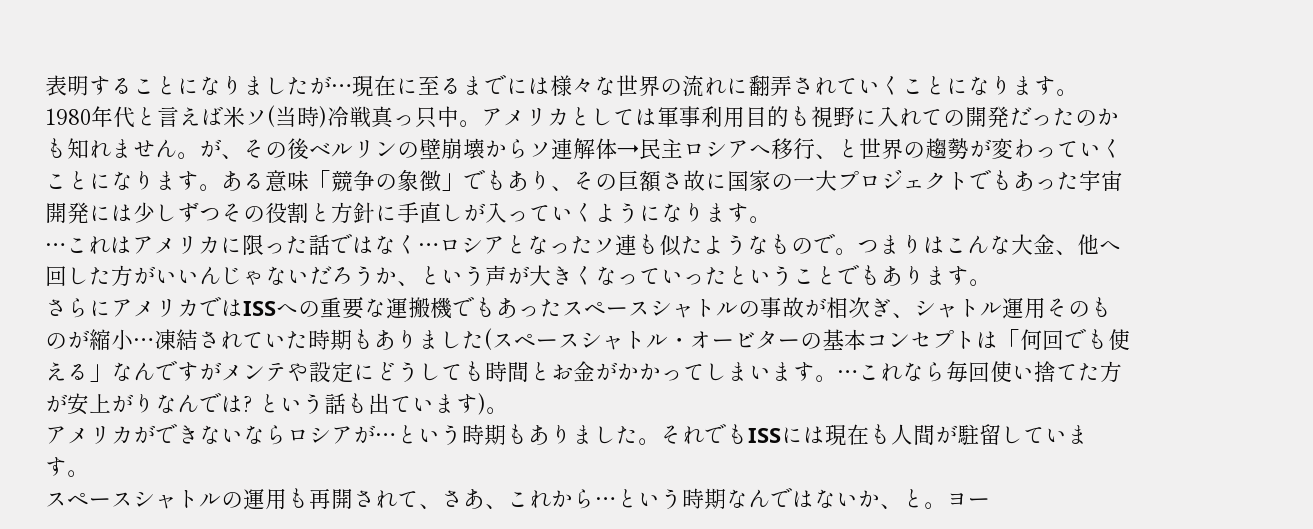表明することになりましたが…現在に至るまでには様々な世界の流れに翻弄されていくことになります。
1980年代と言えば米ソ(当時)冷戦真っ只中。アメリカとしては軍事利用目的も視野に入れての開発だったのかも知れません。が、その後ベルリンの壁崩壊からソ連解体→民主ロシアへ移行、と世界の趨勢が変わっていくことになります。ある意味「競争の象徴」でもあり、その巨額さ故に国家の一大プロジェクトでもあった宇宙開発には少しずつその役割と方針に手直しが入っていくようになります。
…これはアメリカに限った話ではなく…ロシアとなったソ連も似たようなもので。つまりはこんな大金、他へ回した方がいいんじゃないだろうか、という声が大きくなっていったということでもあります。
さらにアメリカではISSへの重要な運搬機でもあったスペースシャトルの事故が相次ぎ、シャトル運用そのものが縮小…凍結されていた時期もありました(スペースシャトル・オービターの基本コンセプトは「何回でも使える」なんですがメンテや設定にどうしても時間とお金がかかってしまいます。…これなら毎回使い捨てた方が安上がりなんでは? という話も出ています)。
アメリカができないならロシアが…という時期もありました。それでもISSには現在も人間が駐留しています。
スペースシャトルの運用も再開されて、さあ、これから…という時期なんではないか、と。ヨー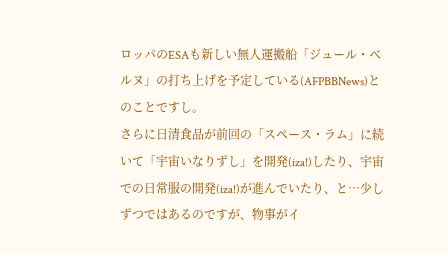ロッパのESAも新しい無人運搬船「ジュール・ベルヌ」の打ち上げを予定している(AFPBBNews)とのことですし。
さらに日清食品が前回の「スペース・ラム」に続いて「宇宙いなりずし」を開発(iza!)したり、宇宙での日常服の開発(iza!)が進んでいたり、と…少しずつではあるのですが、物事がイ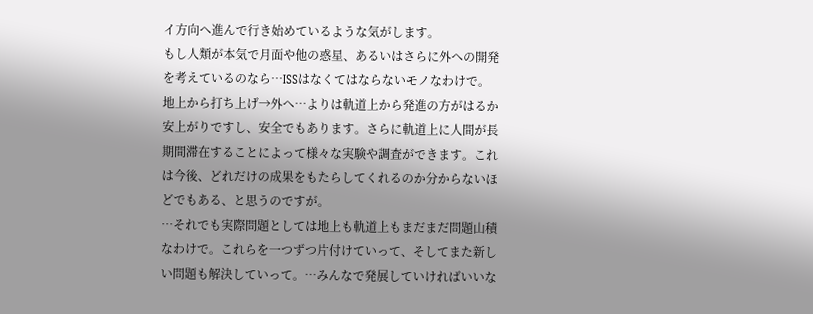イ方向へ進んで行き始めているような気がします。
もし人類が本気で月面や他の惑星、あるいはさらに外への開発を考えているのなら…ISSはなくてはならないモノなわけで。地上から打ち上げ→外へ…よりは軌道上から発進の方がはるか安上がりですし、安全でもあります。さらに軌道上に人間が長期間滞在することによって様々な実験や調査ができます。これは今後、どれだけの成果をもたらしてくれるのか分からないほどでもある、と思うのですが。
…それでも実際問題としては地上も軌道上もまだまだ問題山積なわけで。これらを一つずつ片付けていって、そしてまた新しい問題も解決していって。…みんなで発展していければいいな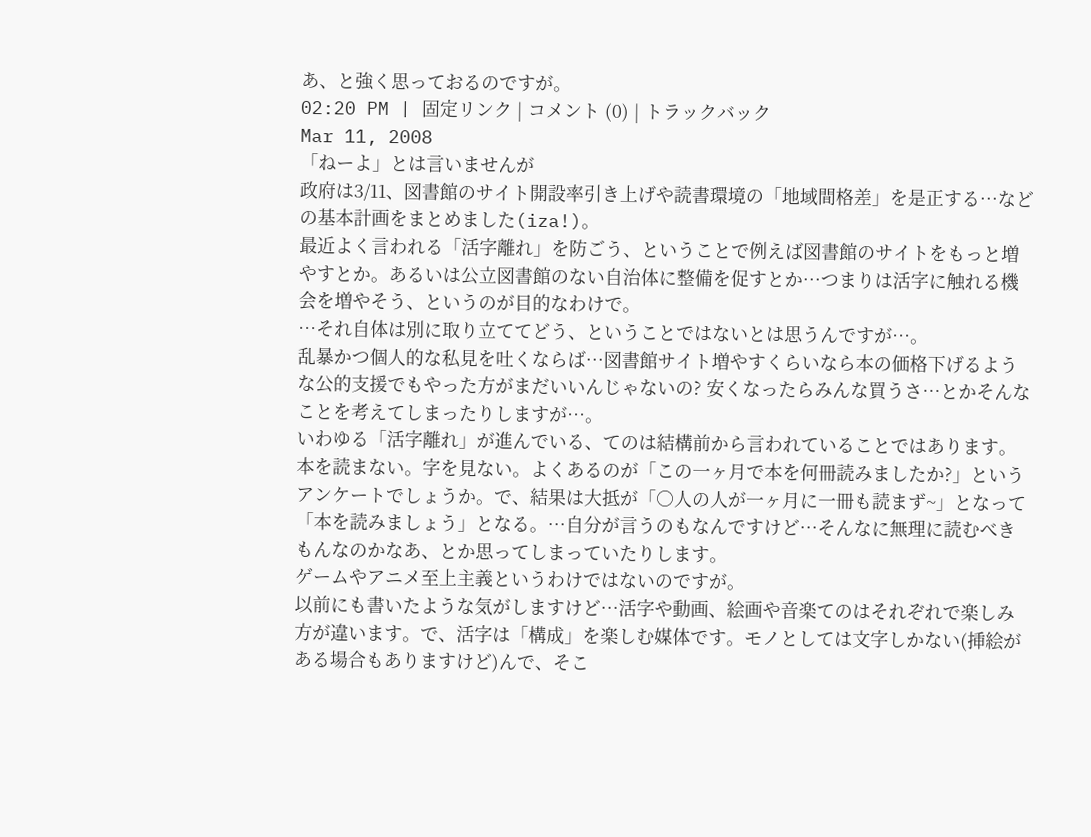あ、と強く思っておるのですが。
02:20 PM | 固定リンク | コメント (0) | トラックバック
Mar 11, 2008
「ねーよ」とは言いませんが
政府は3/11、図書館のサイト開設率引き上げや読書環境の「地域間格差」を是正する…などの基本計画をまとめました(iza!)。
最近よく言われる「活字離れ」を防ごう、ということで例えば図書館のサイトをもっと増やすとか。あるいは公立図書館のない自治体に整備を促すとか…つまりは活字に触れる機会を増やそう、というのが目的なわけで。
…それ自体は別に取り立ててどう、ということではないとは思うんですが…。
乱暴かつ個人的な私見を吐くならば…図書館サイト増やすくらいなら本の価格下げるような公的支援でもやった方がまだいいんじゃないの? 安くなったらみんな買うさ…とかそんなことを考えてしまったりしますが…。
いわゆる「活字離れ」が進んでいる、てのは結構前から言われていることではあります。
本を読まない。字を見ない。よくあるのが「この一ヶ月で本を何冊読みましたか?」というアンケートでしょうか。で、結果は大抵が「○人の人が一ヶ月に一冊も読まず~」となって「本を読みましょう」となる。…自分が言うのもなんですけど…そんなに無理に読むべきもんなのかなあ、とか思ってしまっていたりします。
ゲームやアニメ至上主義というわけではないのですが。
以前にも書いたような気がしますけど…活字や動画、絵画や音楽てのはそれぞれで楽しみ方が違います。で、活字は「構成」を楽しむ媒体です。モノとしては文字しかない(挿絵がある場合もありますけど)んで、そこ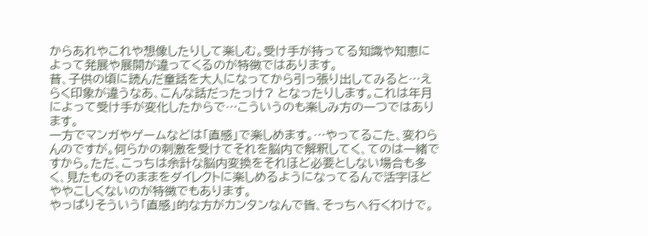からあれやこれや想像したりして楽しむ。受け手が持ってる知識や知恵によって発展や展開が違ってくるのが特徴ではあります。
昔、子供の頃に読んだ童話を大人になってから引っ張り出してみると…えらく印象が違うなあ、こんな話だったっけ? となったりします。これは年月によって受け手が変化したからで…こういうのも楽しみ方の一つではあります。
一方でマンガやゲームなどは「直感」で楽しめます。…やってるこた、変わらんのですが。何らかの刺激を受けてそれを脳内で解釈してく、てのは一緒ですから。ただ、こっちは余計な脳内変換をそれほど必要としない場合も多く、見たものそのままをダイレクトに楽しめるようになってるんで活字ほどややこしくないのが特徴でもあります。
やっぱりそういう「直感」的な方がカンタンなんで皆、そっちへ行くわけで。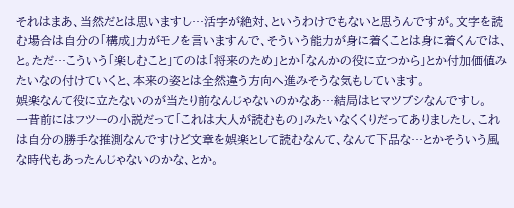それはまあ、当然だとは思いますし…活字が絶対、というわけでもないと思うんですが。文字を読む場合は自分の「構成」力がモノを言いますんで、そういう能力が身に着くことは身に着くんでは、と。ただ…こういう「楽しむこと」てのは「将来のため」とか「なんかの役に立つから」とか付加価値みたいなの付けていくと、本来の姿とは全然違う方向へ進みそうな気もしています。
娯楽なんて役に立たないのが当たり前なんじゃないのかなあ…結局はヒマツブシなんですし。
一昔前にはフツーの小説だって「これは大人が読むもの」みたいなくくりだってありましたし、これは自分の勝手な推測なんですけど文章を娯楽として読むなんて、なんて下品な…とかそういう風な時代もあったんじゃないのかな、とか。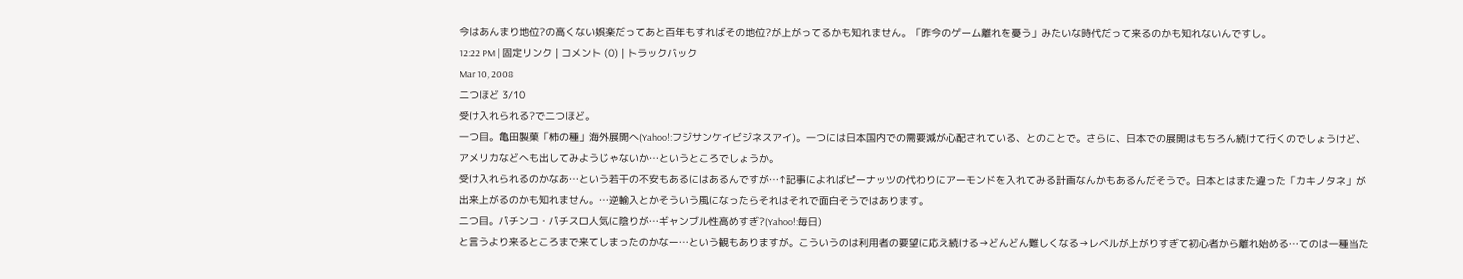今はあんまり地位?の高くない娯楽だってあと百年もすればその地位?が上がってるかも知れません。「昨今のゲーム離れを憂う」みたいな時代だって来るのかも知れないんですし。
12:22 PM | 固定リンク | コメント (0) | トラックバック
Mar 10, 2008
二つほど 3/10
受け入れられる?で二つほど。
一つ目。亀田製菓「柿の種」海外展開へ(Yahoo!:フジサンケイビジネスアイ)。一つには日本国内での需要減が心配されている、とのことで。さらに、日本での展開はもちろん続けて行くのでしょうけど、アメリカなどへも出してみようじゃないか…というところでしょうか。
受け入れられるのかなあ…という若干の不安もあるにはあるんですが…↑記事によればピーナッツの代わりにアーモンドを入れてみる計画なんかもあるんだそうで。日本とはまた違った「カキノタネ」が出来上がるのかも知れません。…逆輸入とかそういう風になったらそれはそれで面白そうではあります。
二つ目。パチンコ・パチスロ人気に陰りが…ギャンブル性高めすぎ?(Yahoo!:毎日)
と言うより来るところまで来てしまったのかなー…という観もありますが。こういうのは利用者の要望に応え続ける→どんどん難しくなる→レベルが上がりすぎて初心者から離れ始める…てのは一種当た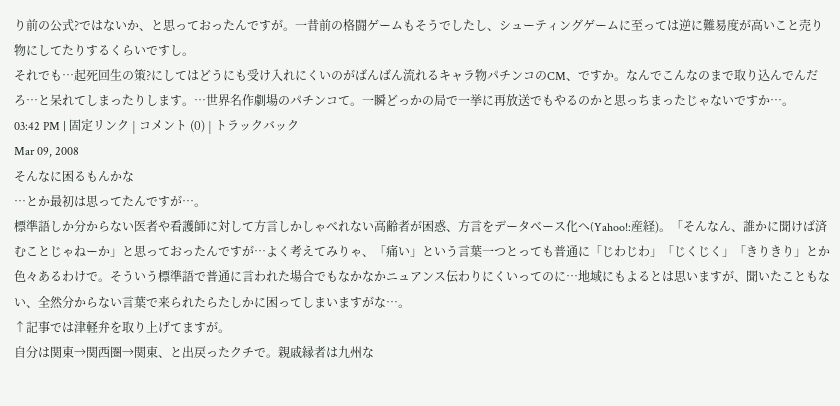り前の公式?ではないか、と思っておったんですが。一昔前の格闘ゲームもそうでしたし、シューティングゲームに至っては逆に難易度が高いこと売り物にしてたりするくらいですし。
それでも…起死回生の策?にしてはどうにも受け入れにくいのがばんばん流れるキャラ物パチンコのCM、ですか。なんでこんなのまで取り込んでんだろ…と呆れてしまったりします。…世界名作劇場のパチンコて。一瞬どっかの局で一挙に再放送でもやるのかと思っちまったじゃないですか…。
03:42 PM | 固定リンク | コメント (0) | トラックバック
Mar 09, 2008
そんなに困るもんかな
…とか最初は思ってたんですが…。
標準語しか分からない医者や看護師に対して方言しかしゃべれない高齢者が困惑、方言をデータベース化へ(Yahoo!:産経)。「そんなん、誰かに聞けば済むことじゃねーか」と思っておったんですが…よく考えてみりゃ、「痛い」という言葉一つとっても普通に「じわじわ」「じくじく」「きりきり」とか色々あるわけで。そういう標準語で普通に言われた場合でもなかなかニュアンス伝わりにくいってのに…地域にもよるとは思いますが、聞いたこともない、全然分からない言葉で来られたらたしかに困ってしまいますがな…。
↑記事では津軽弁を取り上げてますが。
自分は関東→関西圏→関東、と出戻ったクチで。親戚縁者は九州な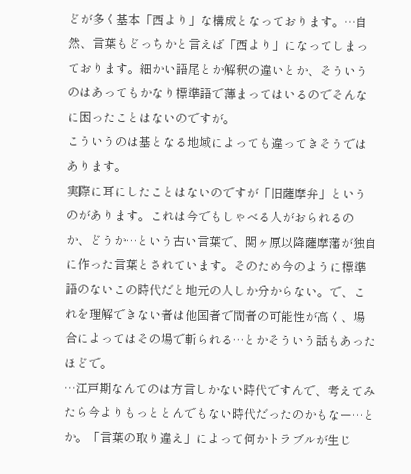どが多く基本「西より」な構成となっております。…自然、言葉もどっちかと言えば「西より」になってしまっております。細かい語尾とか解釈の違いとか、そういうのはあってもかなり標準語で薄まってはいるのでそんなに困ったことはないのですが。
こういうのは基となる地域によっても違ってきそうではあります。
実際に耳にしたことはないのですが「旧薩摩弁」というのがあります。これは今でもしゃべる人がおられるのか、どうか…という古い言葉で、関ヶ原以降薩摩藩が独自に作った言葉とされています。そのため今のように標準語のないこの時代だと地元の人しか分からない。で、これを理解できない者は他国者で間者の可能性が高く、場合によってはその場で斬られる…とかそういう話もあったほどで。
…江戸期なんてのは方言しかない時代ですんで、考えてみたら今よりもっととんでもない時代だったのかもなー…とか。「言葉の取り違え」によって何かトラブルが生じ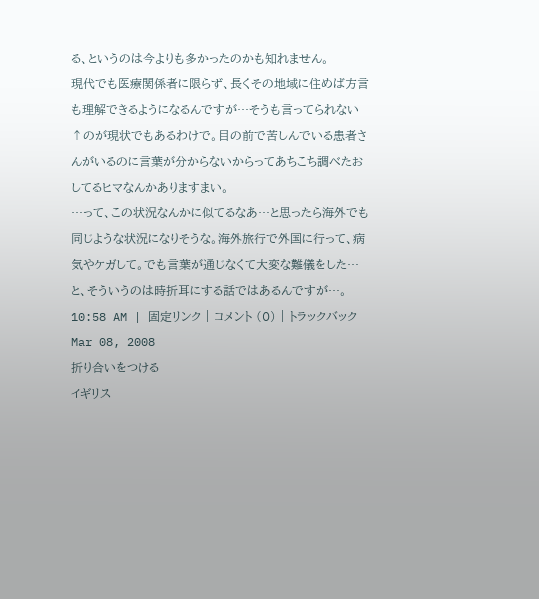る、というのは今よりも多かったのかも知れません。
現代でも医療関係者に限らず、長くその地域に住めば方言も理解できるようになるんですが…そうも言ってられない↑のが現状でもあるわけで。目の前で苦しんでいる患者さんがいるのに言葉が分からないからってあちこち調べたおしてるヒマなんかありますまい。
…って、この状況なんかに似てるなあ…と思ったら海外でも同じような状況になりそうな。海外旅行で外国に行って、病気やケガして。でも言葉が通じなくて大変な難儀をした…と、そういうのは時折耳にする話ではあるんですが…。
10:58 AM | 固定リンク | コメント (0) | トラックバック
Mar 08, 2008
折り合いをつける
イギリス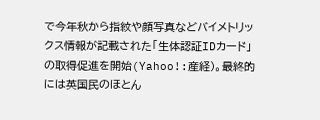で今年秋から指紋や顔写真などバイメトリックス情報が記載された「生体認証IDカード」の取得促進を開始(Yahoo!:産経)。最終的には英国民のほとん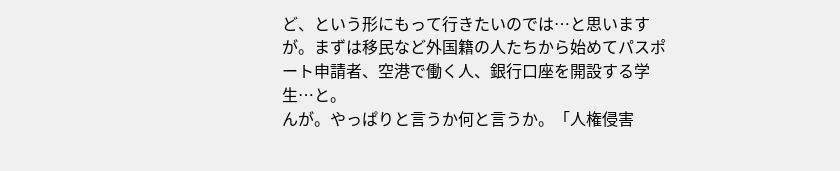ど、という形にもって行きたいのでは…と思いますが。まずは移民など外国籍の人たちから始めてパスポート申請者、空港で働く人、銀行口座を開設する学生…と。
んが。やっぱりと言うか何と言うか。「人権侵害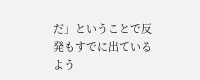だ」ということで反発もすでに出ているよう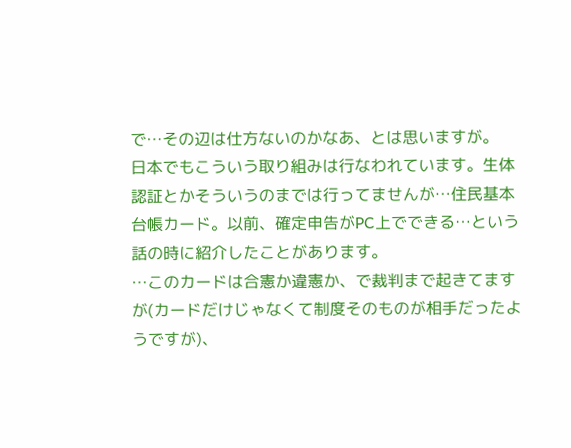で…その辺は仕方ないのかなあ、とは思いますが。
日本でもこういう取り組みは行なわれています。生体認証とかそういうのまでは行ってませんが…住民基本台帳カード。以前、確定申告がPC上でできる…という話の時に紹介したことがあります。
…このカードは合憲か違憲か、で裁判まで起きてますが(カードだけじゃなくて制度そのものが相手だったようですが)、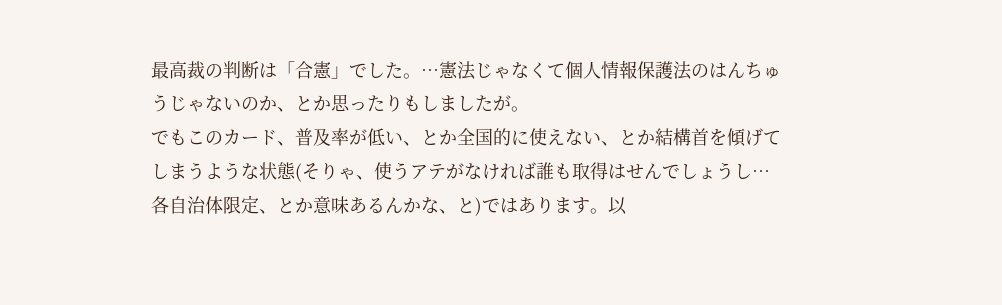最高裁の判断は「合憲」でした。…憲法じゃなくて個人情報保護法のはんちゅうじゃないのか、とか思ったりもしましたが。
でもこのカード、普及率が低い、とか全国的に使えない、とか結構首を傾げてしまうような状態(そりゃ、使うアテがなければ誰も取得はせんでしょうし…各自治体限定、とか意味あるんかな、と)ではあります。以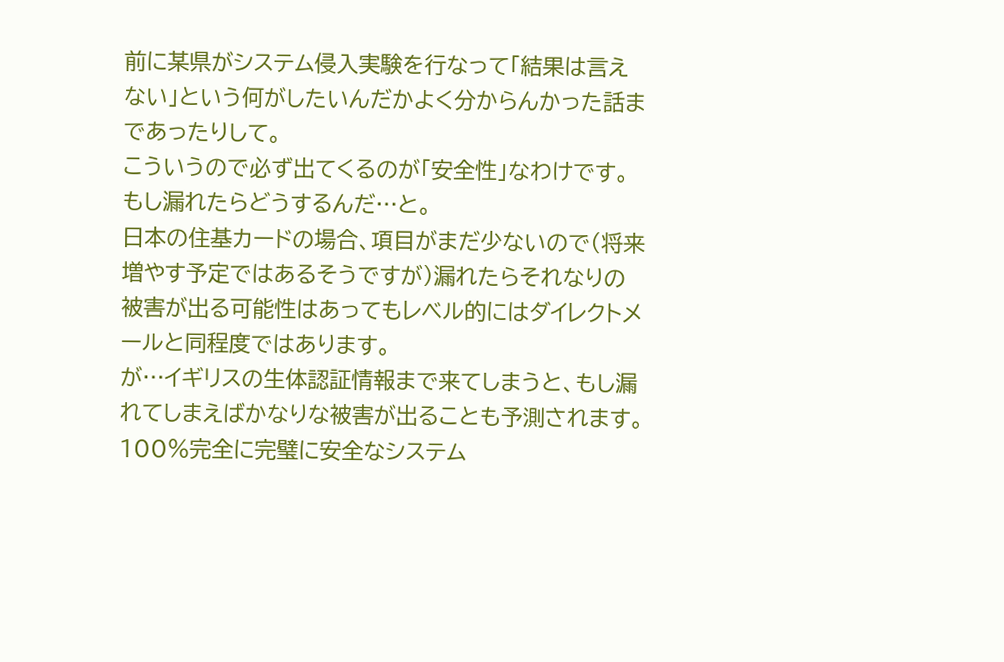前に某県がシステム侵入実験を行なって「結果は言えない」という何がしたいんだかよく分からんかった話まであったりして。
こういうので必ず出てくるのが「安全性」なわけです。もし漏れたらどうするんだ…と。
日本の住基カードの場合、項目がまだ少ないので(将来増やす予定ではあるそうですが)漏れたらそれなりの被害が出る可能性はあってもレベル的にはダイレクトメールと同程度ではあります。
が…イギリスの生体認証情報まで来てしまうと、もし漏れてしまえばかなりな被害が出ることも予測されます。
100%完全に完璧に安全なシステム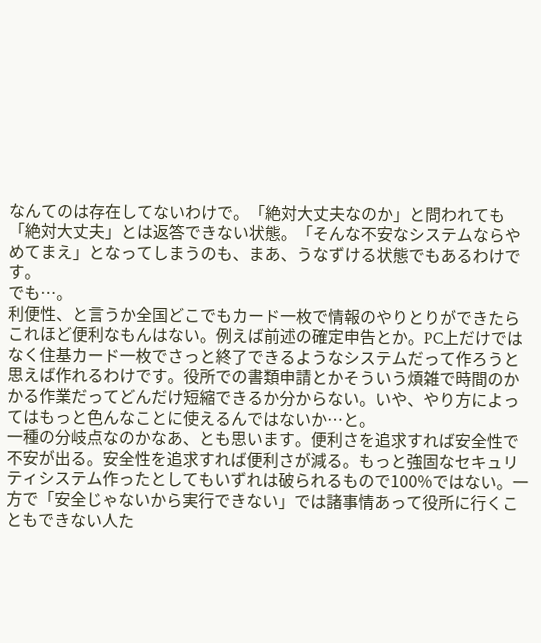なんてのは存在してないわけで。「絶対大丈夫なのか」と問われても「絶対大丈夫」とは返答できない状態。「そんな不安なシステムならやめてまえ」となってしまうのも、まあ、うなずける状態でもあるわけです。
でも…。
利便性、と言うか全国どこでもカード一枚で情報のやりとりができたらこれほど便利なもんはない。例えば前述の確定申告とか。PC上だけではなく住基カード一枚でさっと終了できるようなシステムだって作ろうと思えば作れるわけです。役所での書類申請とかそういう煩雑で時間のかかる作業だってどんだけ短縮できるか分からない。いや、やり方によってはもっと色んなことに使えるんではないか…と。
一種の分岐点なのかなあ、とも思います。便利さを追求すれば安全性で不安が出る。安全性を追求すれば便利さが減る。もっと強固なセキュリティシステム作ったとしてもいずれは破られるもので100%ではない。一方で「安全じゃないから実行できない」では諸事情あって役所に行くこともできない人た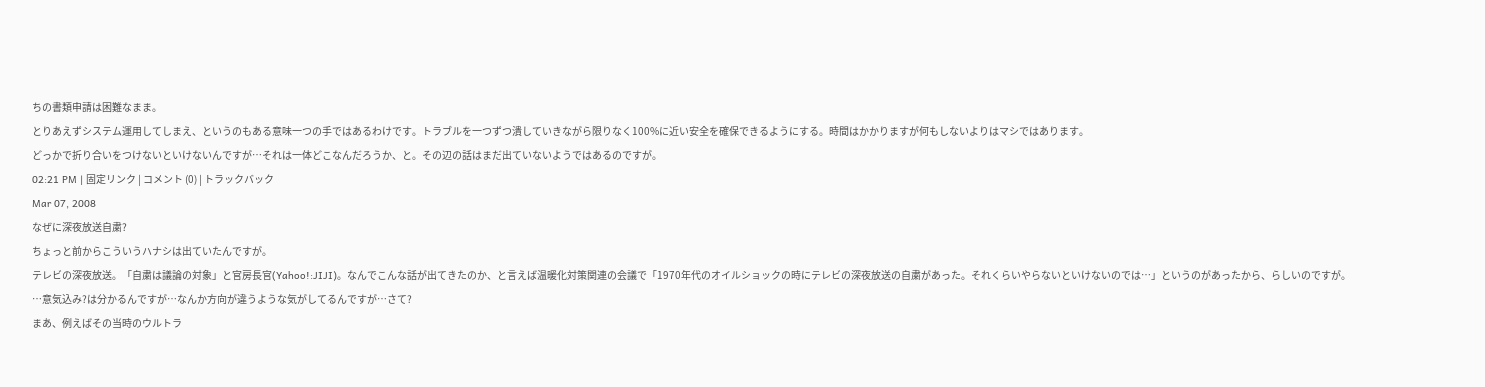ちの書類申請は困難なまま。
とりあえずシステム運用してしまえ、というのもある意味一つの手ではあるわけです。トラブルを一つずつ潰していきながら限りなく100%に近い安全を確保できるようにする。時間はかかりますが何もしないよりはマシではあります。
どっかで折り合いをつけないといけないんですが…それは一体どこなんだろうか、と。その辺の話はまだ出ていないようではあるのですが。
02:21 PM | 固定リンク | コメント (0) | トラックバック
Mar 07, 2008
なぜに深夜放送自粛?
ちょっと前からこういうハナシは出ていたんですが。
テレビの深夜放送。「自粛は議論の対象」と官房長官(Yahoo!:JIJI)。なんでこんな話が出てきたのか、と言えば温暖化対策関連の会議で「1970年代のオイルショックの時にテレビの深夜放送の自粛があった。それくらいやらないといけないのでは…」というのがあったから、らしいのですが。
…意気込み?は分かるんですが…なんか方向が違うような気がしてるんですが…さて?
まあ、例えばその当時のウルトラ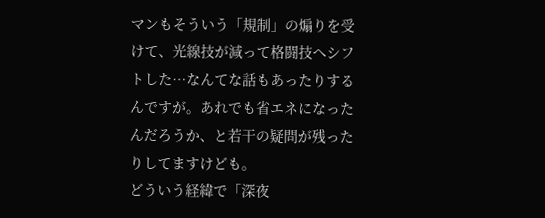マンもそういう「規制」の煽りを受けて、光線技が減って格闘技へシフトした…なんてな話もあったりするんですが。あれでも省エネになったんだろうか、と若干の疑問が残ったりしてますけども。
どういう経緯で「深夜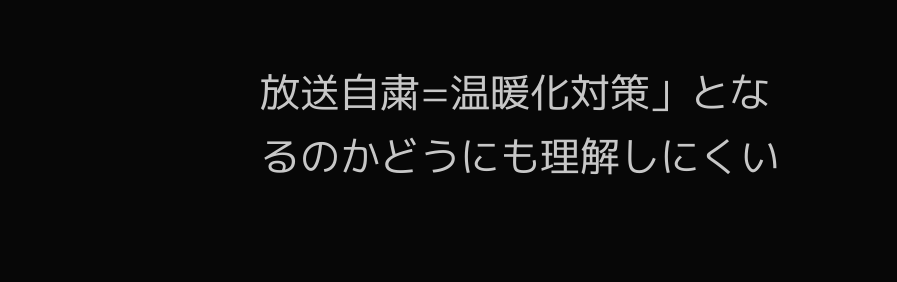放送自粛=温暖化対策」となるのかどうにも理解しにくい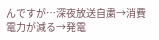んですが…深夜放送自粛→消費電力が減る→発電